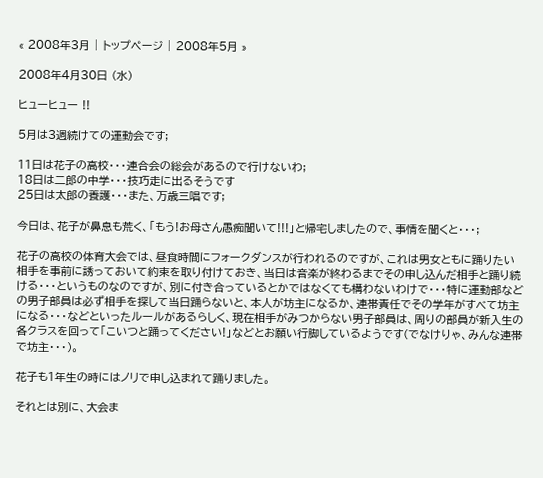« 2008年3月 | トップページ | 2008年5月 »

2008年4月30日 (水)

ヒューヒュー !!

5月は3週続けての運動会です;

11日は花子の高校・・・連合会の総会があるので行けないわ;
18日は二郎の中学・・・技巧走に出るそうです
25日は太郎の養護・・・また、万歳三唱です;

今日は、花子が鼻息も荒く、「もう!お母さん愚痴聞いて!!!」と帰宅しましたので、事情を聞くと・・・;

花子の高校の体育大会では、昼食時間にフォークダンスが行われるのですが、これは男女ともに踊りたい相手を事前に誘っておいて約束を取り付けておき、当日は音楽が終わるまでその申し込んだ相手と踊り続ける・・・というものなのですが、別に付き合っているとかではなくても構わないわけで・・・特に運動部などの男子部員は必ず相手を探して当日踊らないと、本人が坊主になるか、連帯責任でその学年がすべて坊主になる・・・などといったルールがあるらしく、現在相手がみつからない男子部員は、周りの部員が新入生の各クラスを回って「こいつと踊ってください!」などとお願い行脚しているようです(でなけりゃ、みんな連帯で坊主・・・)。

花子も1年生の時にはノリで申し込まれて踊りました。

それとは別に、大会ま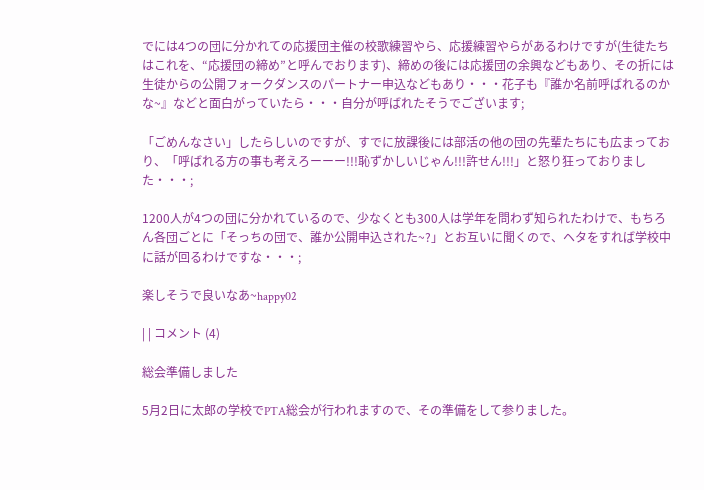でには4つの団に分かれての応援団主催の校歌練習やら、応援練習やらがあるわけですが(生徒たちはこれを、“応援団の締め”と呼んでおります)、締めの後には応援団の余興などもあり、その折には生徒からの公開フォークダンスのパートナー申込などもあり・・・花子も『誰か名前呼ばれるのかな~』などと面白がっていたら・・・自分が呼ばれたそうでございます;

「ごめんなさい」したらしいのですが、すでに放課後には部活の他の団の先輩たちにも広まっており、「呼ばれる方の事も考えろーーー!!!恥ずかしいじゃん!!!許せん!!!」と怒り狂っておりました・・・;

1200人が4つの団に分かれているので、少なくとも300人は学年を問わず知られたわけで、もちろん各団ごとに「そっちの団で、誰か公開申込された~?」とお互いに聞くので、ヘタをすれば学校中に話が回るわけですな・・・;

楽しそうで良いなあ~happy02

| | コメント (4)

総会準備しました

5月2日に太郎の学校でPTA総会が行われますので、その準備をして参りました。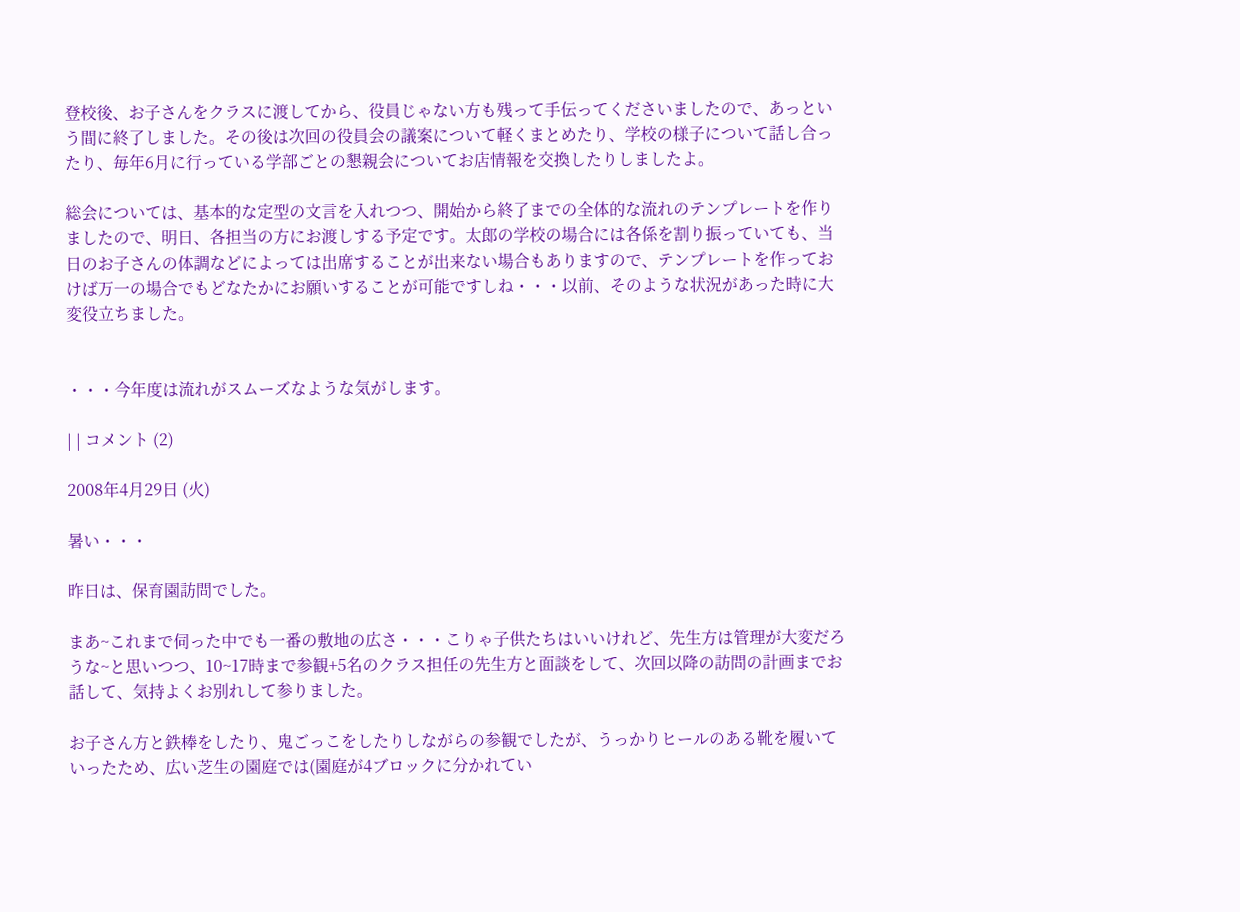登校後、お子さんをクラスに渡してから、役員じゃない方も残って手伝ってくださいましたので、あっという間に終了しました。その後は次回の役員会の議案について軽くまとめたり、学校の様子について話し合ったり、毎年6月に行っている学部ごとの懇親会についてお店情報を交換したりしましたよ。

総会については、基本的な定型の文言を入れつつ、開始から終了までの全体的な流れのテンプレートを作りましたので、明日、各担当の方にお渡しする予定です。太郎の学校の場合には各係を割り振っていても、当日のお子さんの体調などによっては出席することが出来ない場合もありますので、テンプレートを作っておけば万一の場合でもどなたかにお願いすることが可能ですしね・・・以前、そのような状況があった時に大変役立ちました。


・・・今年度は流れがスムーズなような気がします。

| | コメント (2)

2008年4月29日 (火)

暑い・・・

昨日は、保育園訪問でした。

まあ~これまで伺った中でも一番の敷地の広さ・・・こりゃ子供たちはいいけれど、先生方は管理が大変だろうな~と思いつつ、10~17時まで参観+5名のクラス担任の先生方と面談をして、次回以降の訪問の計画までお話して、気持よくお別れして参りました。

お子さん方と鉄棒をしたり、鬼ごっこをしたりしながらの参観でしたが、うっかりヒールのある靴を履いていったため、広い芝生の園庭では(園庭が4ブロックに分かれてい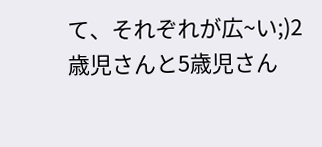て、それぞれが広~い;)2歳児さんと5歳児さん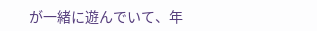が一緒に遊んでいて、年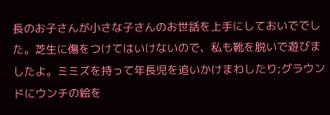長のお子さんが小さな子さんのお世話を上手にしておいででした。芝生に傷をつけてはいけないので、私も靴を脱いで遊びましたよ。ミミズを持って年長児を追いかけまわしたり;グラウンドにウンチの絵を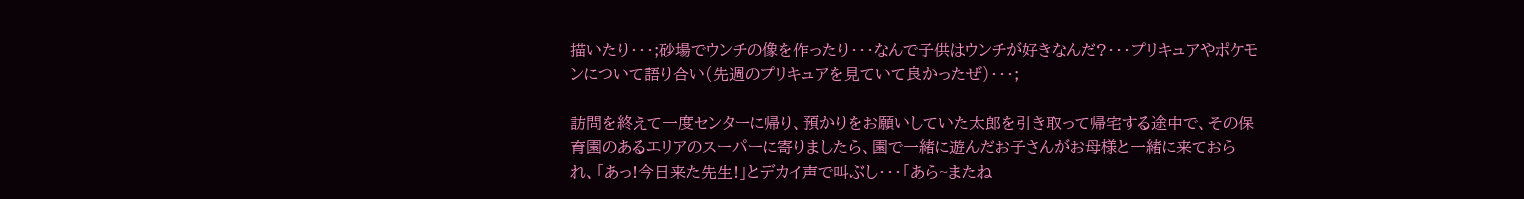描いたり・・・;砂場でウンチの像を作ったり・・・なんで子供はウンチが好きなんだ?・・・プリキュアやポケモンについて語り合い(先週のプリキュアを見ていて良かったぜ)・・・;

訪問を終えて一度センターに帰り、預かりをお願いしていた太郎を引き取って帰宅する途中で、その保育園のあるエリアのスーパーに寄りましたら、園で一緒に遊んだお子さんがお母様と一緒に来ておられ、「あっ!今日来た先生!」とデカイ声で叫ぶし・・・「あら~またね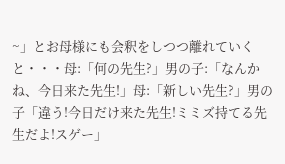~」とお母様にも会釈をしつつ離れていくと・・・母:「何の先生?」男の子:「なんかね、今日来た先生!」母:「新しい先生?」男の子「違う!今日だけ来た先生!ミミズ持てる先生だよ!スゲー」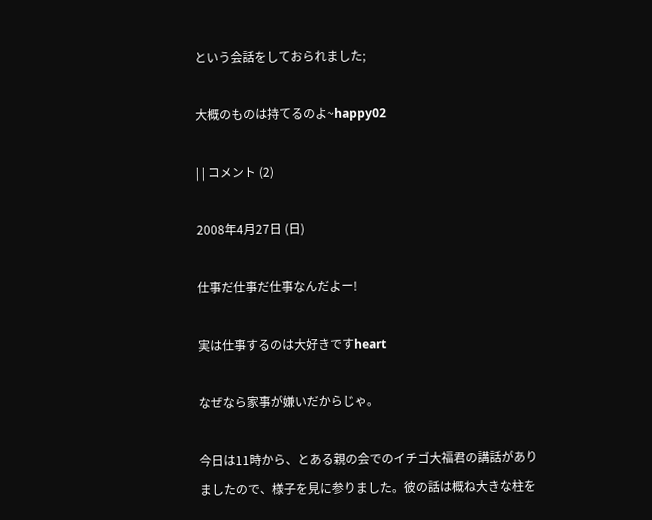という会話をしておられました;

大概のものは持てるのよ~happy02

| | コメント (2)

2008年4月27日 (日)

仕事だ仕事だ仕事なんだよー!

実は仕事するのは大好きですheart

なぜなら家事が嫌いだからじゃ。

今日は11時から、とある親の会でのイチゴ大福君の講話がありましたので、様子を見に参りました。彼の話は概ね大きな柱を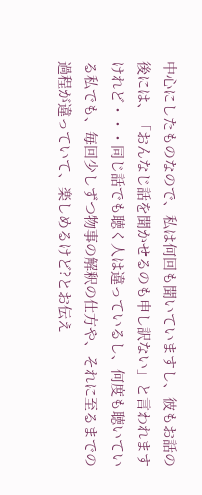中心にしたものなので、私は何回も聞いていますし、彼もお話の後には、「おんなじ話を聞かせるのも申し訳ない」と言われますけれど・・・同じ話でも聴く人は違っているし、何度も聴いている私でも、毎回少しずつ物事の解釈の仕方や、それに至るまでの過程が違っていて、楽しめるけど?とお伝え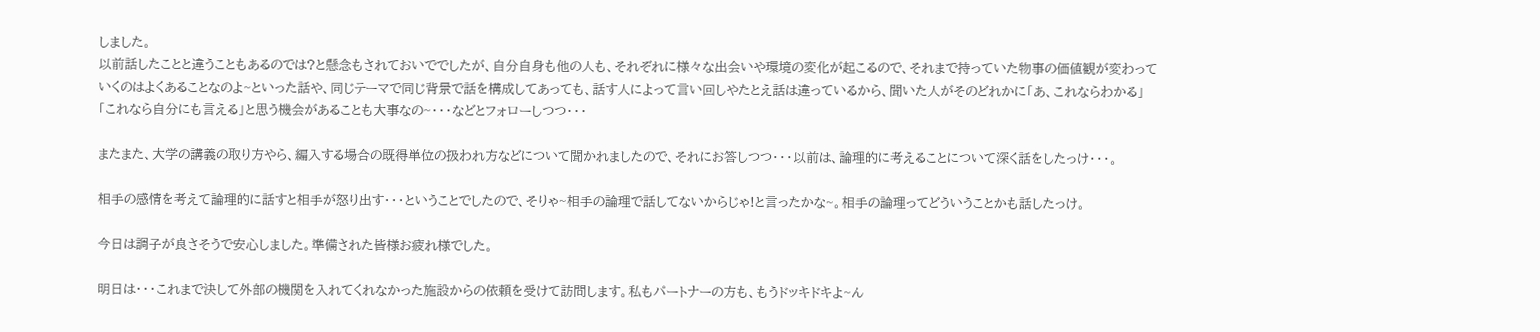しました。
以前話したことと違うこともあるのでは?と懸念もされておいででしたが、自分自身も他の人も、それぞれに様々な出会いや環境の変化が起こるので、それまで持っていた物事の価値観が変わっていくのはよくあることなのよ~といった話や、同じテーマで同じ背景で話を構成してあっても、話す人によって言い回しやたとえ話は違っているから、聞いた人がそのどれかに「あ、これならわかる」「これなら自分にも言える」と思う機会があることも大事なの~・・・などとフォローしつつ・・・

またまた、大学の講義の取り方やら、編入する場合の既得単位の扱われ方などについて聞かれましたので、それにお答しつつ・・・以前は、論理的に考えることについて深く話をしたっけ・・・。

相手の感情を考えて論理的に話すと相手が怒り出す・・・ということでしたので、そりゃ~相手の論理で話してないからじゃ!と言ったかな~。相手の論理ってどういうことかも話したっけ。

今日は調子が良さそうで安心しました。準備された皆様お疲れ様でした。

明日は・・・これまで決して外部の機関を入れてくれなかった施設からの依頼を受けて訪問します。私もパートナーの方も、もうドッキドキよ~ん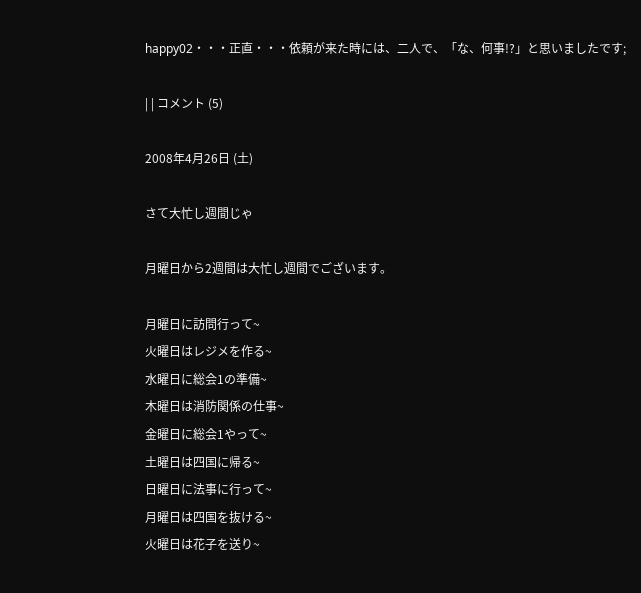happy02・・・正直・・・依頼が来た時には、二人で、「な、何事!?」と思いましたです;

| | コメント (5)

2008年4月26日 (土)

さて大忙し週間じゃ

月曜日から2週間は大忙し週間でございます。

月曜日に訪問行って~
火曜日はレジメを作る~
水曜日に総会1の準備~
木曜日は消防関係の仕事~
金曜日に総会1やって~
土曜日は四国に帰る~
日曜日に法事に行って~
月曜日は四国を抜ける~
火曜日は花子を送り~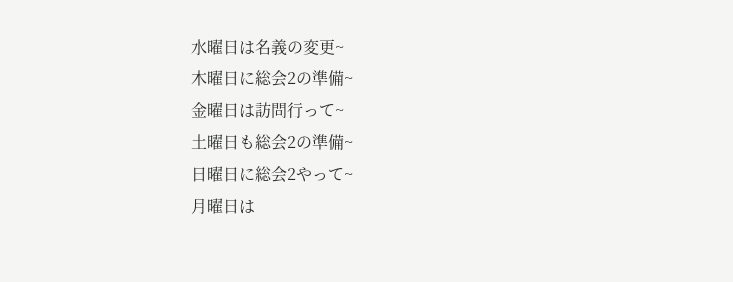水曜日は名義の変更~
木曜日に総会2の準備~
金曜日は訪問行って~
土曜日も総会2の準備~
日曜日に総会2やって~
月曜日は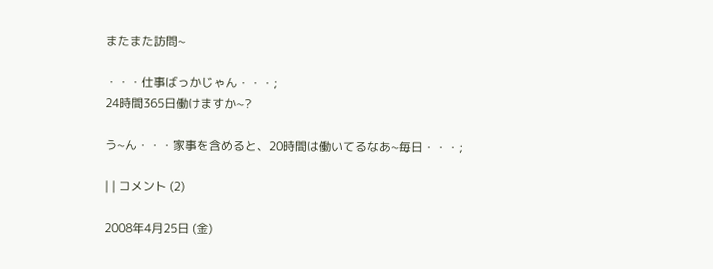またまた訪問~

・・・仕事ばっかじゃん・・・;
24時間365日働けますか~?

う~ん・・・家事を含めると、20時間は働いてるなあ~毎日・・・;

| | コメント (2)

2008年4月25日 (金)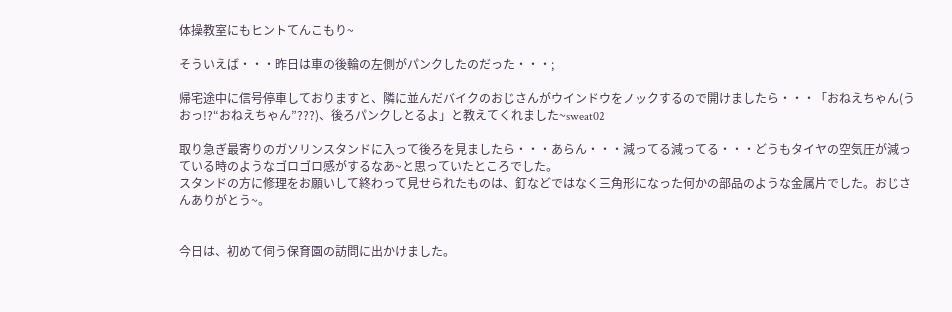体操教室にもヒントてんこもり~

そういえば・・・昨日は車の後輪の左側がパンクしたのだった・・・;

帰宅途中に信号停車しておりますと、隣に並んだバイクのおじさんがウインドウをノックするので開けましたら・・・「おねえちゃん(うおっ!?“おねえちゃん”???)、後ろパンクしとるよ」と教えてくれました~sweat02

取り急ぎ最寄りのガソリンスタンドに入って後ろを見ましたら・・・あらん・・・減ってる減ってる・・・どうもタイヤの空気圧が減っている時のようなゴロゴロ感がするなあ~と思っていたところでした。
スタンドの方に修理をお願いして終わって見せられたものは、釘などではなく三角形になった何かの部品のような金属片でした。おじさんありがとう~。


今日は、初めて伺う保育園の訪問に出かけました。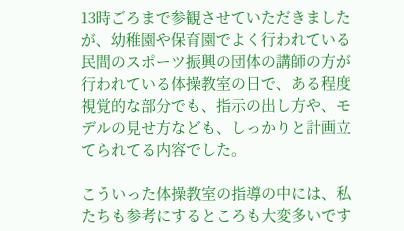13時ごろまで参観させていただきましたが、幼稚園や保育園でよく行われている民間のスポーツ振興の団体の講師の方が行われている体操教室の日で、ある程度視覚的な部分でも、指示の出し方や、モデルの見せ方なども、しっかりと計画立てられてる内容でした。

こういった体操教室の指導の中には、私たちも参考にするところも大変多いです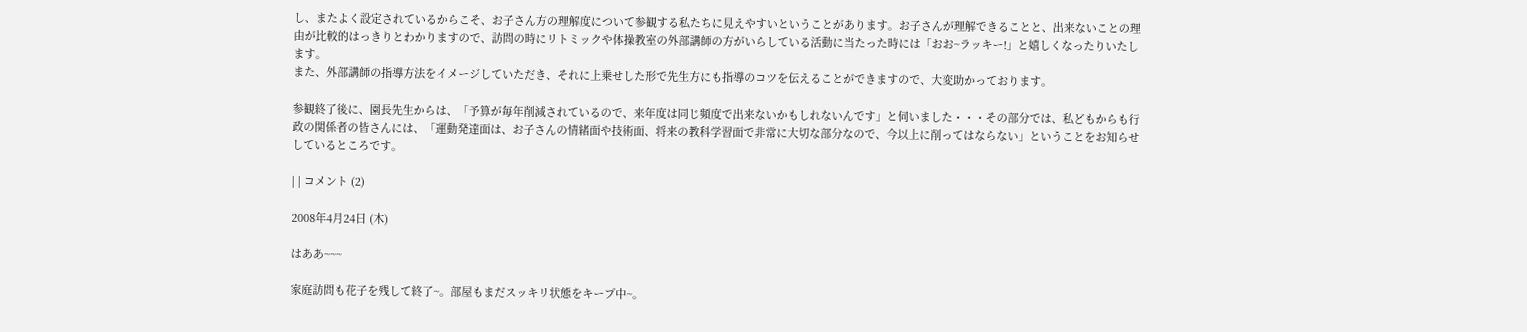し、またよく設定されているからこそ、お子さん方の理解度について参観する私たちに見えやすいということがあります。お子さんが理解できることと、出来ないことの理由が比較的はっきりとわかりますので、訪問の時にリトミックや体操教室の外部講師の方がいらしている活動に当たった時には「おお~ラッキー!」と嬉しくなったりいたします。
また、外部講師の指導方法をイメージしていただき、それに上乗せした形で先生方にも指導のコツを伝えることができますので、大変助かっております。

参観終了後に、園長先生からは、「予算が毎年削減されているので、来年度は同じ頻度で出来ないかもしれないんです」と伺いました・・・その部分では、私どもからも行政の関係者の皆さんには、「運動発達面は、お子さんの情緒面や技術面、将来の教科学習面で非常に大切な部分なので、今以上に削ってはならない」ということをお知らせしているところです。

| | コメント (2)

2008年4月24日 (木)

はああ~~~

家庭訪問も花子を残して終了~。部屋もまだスッキリ状態をキープ中~。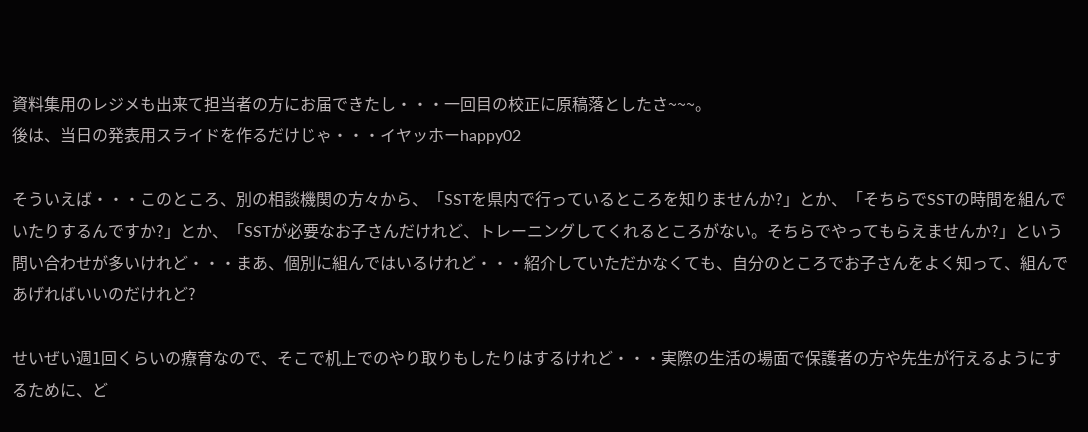資料集用のレジメも出来て担当者の方にお届できたし・・・一回目の校正に原稿落としたさ~~~。
後は、当日の発表用スライドを作るだけじゃ・・・イヤッホーhappy02

そういえば・・・このところ、別の相談機関の方々から、「SSTを県内で行っているところを知りませんか?」とか、「そちらでSSTの時間を組んでいたりするんですか?」とか、「SSTが必要なお子さんだけれど、トレーニングしてくれるところがない。そちらでやってもらえませんか?」という問い合わせが多いけれど・・・まあ、個別に組んではいるけれど・・・紹介していただかなくても、自分のところでお子さんをよく知って、組んであげればいいのだけれど?

せいぜい週1回くらいの療育なので、そこで机上でのやり取りもしたりはするけれど・・・実際の生活の場面で保護者の方や先生が行えるようにするために、ど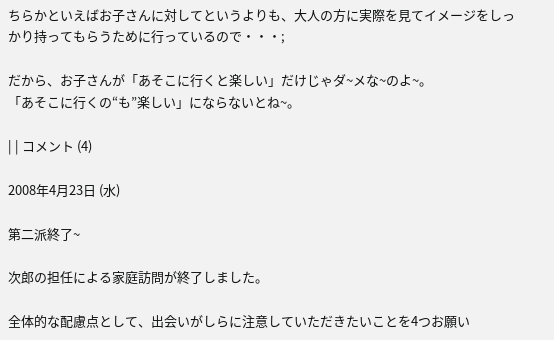ちらかといえばお子さんに対してというよりも、大人の方に実際を見てイメージをしっかり持ってもらうために行っているので・・・;

だから、お子さんが「あそこに行くと楽しい」だけじゃダ~メな~のよ~。
「あそこに行くの“も”楽しい」にならないとね~。

| | コメント (4)

2008年4月23日 (水)

第二派終了~

次郎の担任による家庭訪問が終了しました。

全体的な配慮点として、出会いがしらに注意していただきたいことを4つお願い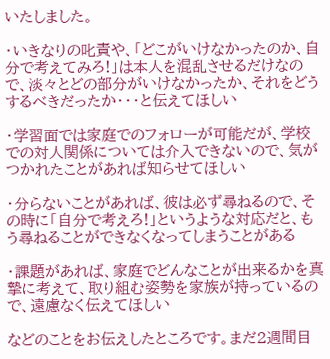いたしました。

・いきなりの叱責や、「どこがいけなかったのか、自分で考えてみろ!」は本人を混乱させるだけなので、淡々とどの部分がいけなかったか、それをどうするべきだったか・・・と伝えてほしい

・学習面では家庭でのフォローが可能だが、学校での対人関係については介入できないので、気がつかれたことがあれば知らせてほしい

・分らないことがあれば、彼は必ず尋ねるので、その時に「自分で考えろ!」というような対応だと、もう尋ねることができなくなってしまうことがある

・課題があれば、家庭でどんなことが出来るかを真摯に考えて、取り組む姿勢を家族が持っているので、遠慮なく伝えてほしい

などのことをお伝えしたところです。まだ2週間目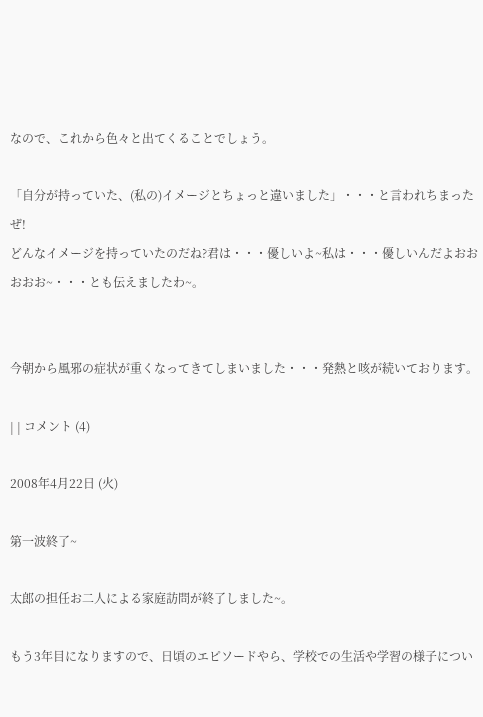なので、これから色々と出てくることでしょう。

「自分が持っていた、(私の)イメージとちょっと違いました」・・・と言われちまったぜ!
どんなイメージを持っていたのだね?君は・・・優しいよ~私は・・・優しいんだよおおおおお~・・・とも伝えましたわ~。


今朝から風邪の症状が重くなってきてしまいました・・・発熱と咳が続いております。

| | コメント (4)

2008年4月22日 (火)

第一波終了~

太郎の担任お二人による家庭訪問が終了しました~。

もう3年目になりますので、日頃のエピソードやら、学校での生活や学習の様子につい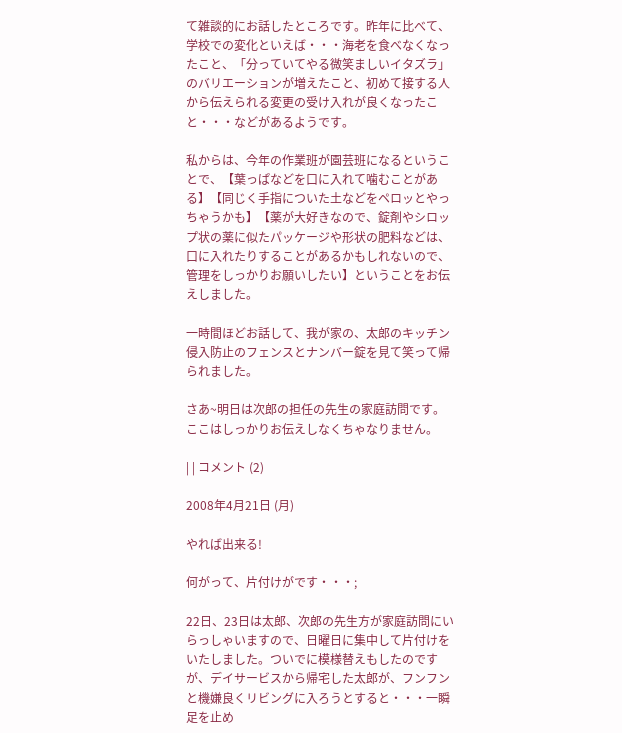て雑談的にお話したところです。昨年に比べて、学校での変化といえば・・・海老を食べなくなったこと、「分っていてやる微笑ましいイタズラ」のバリエーションが増えたこと、初めて接する人から伝えられる変更の受け入れが良くなったこと・・・などがあるようです。

私からは、今年の作業班が園芸班になるということで、【葉っぱなどを口に入れて噛むことがある】【同じく手指についた土などをペロッとやっちゃうかも】【薬が大好きなので、錠剤やシロップ状の薬に似たパッケージや形状の肥料などは、口に入れたりすることがあるかもしれないので、管理をしっかりお願いしたい】ということをお伝えしました。

一時間ほどお話して、我が家の、太郎のキッチン侵入防止のフェンスとナンバー錠を見て笑って帰られました。

さあ~明日は次郎の担任の先生の家庭訪問です。ここはしっかりお伝えしなくちゃなりません。

| | コメント (2)

2008年4月21日 (月)

やれば出来る!

何がって、片付けがです・・・;

22日、23日は太郎、次郎の先生方が家庭訪問にいらっしゃいますので、日曜日に集中して片付けをいたしました。ついでに模様替えもしたのですが、デイサービスから帰宅した太郎が、フンフンと機嫌良くリビングに入ろうとすると・・・一瞬足を止め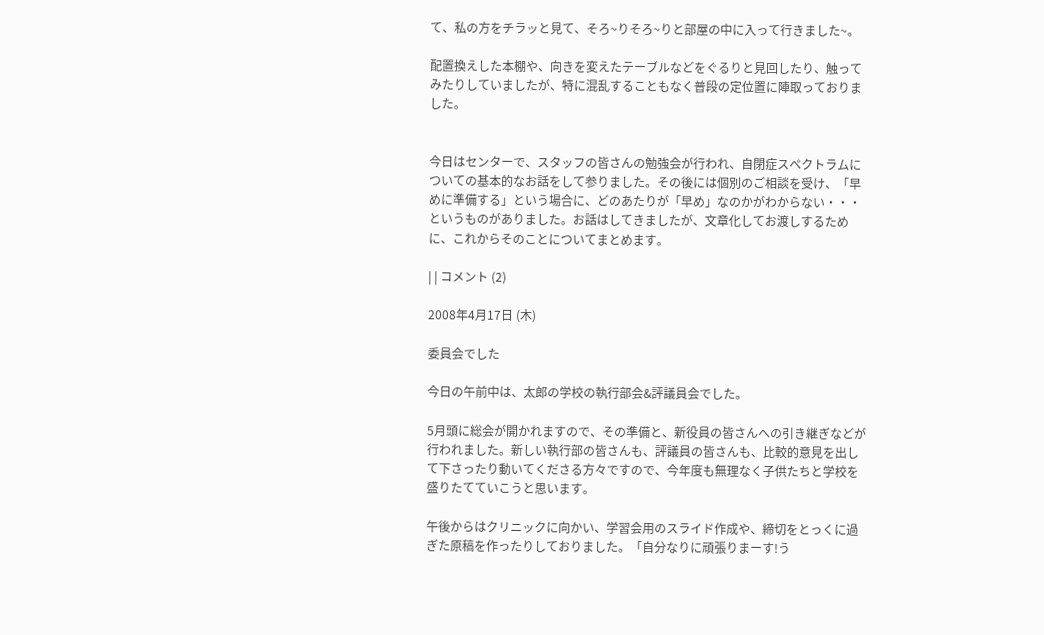て、私の方をチラッと見て、そろ~りそろ~りと部屋の中に入って行きました~。

配置換えした本棚や、向きを変えたテーブルなどをぐるりと見回したり、触ってみたりしていましたが、特に混乱することもなく普段の定位置に陣取っておりました。


今日はセンターで、スタッフの皆さんの勉強会が行われ、自閉症スペクトラムについての基本的なお話をして参りました。その後には個別のご相談を受け、「早めに準備する」という場合に、どのあたりが「早め」なのかがわからない・・・というものがありました。お話はしてきましたが、文章化してお渡しするために、これからそのことについてまとめます。

| | コメント (2)

2008年4月17日 (木)

委員会でした

今日の午前中は、太郎の学校の執行部会&評議員会でした。

5月頭に総会が開かれますので、その準備と、新役員の皆さんへの引き継ぎなどが行われました。新しい執行部の皆さんも、評議員の皆さんも、比較的意見を出して下さったり動いてくださる方々ですので、今年度も無理なく子供たちと学校を盛りたてていこうと思います。

午後からはクリニックに向かい、学習会用のスライド作成や、締切をとっくに過ぎた原稿を作ったりしておりました。「自分なりに頑張りまーす!う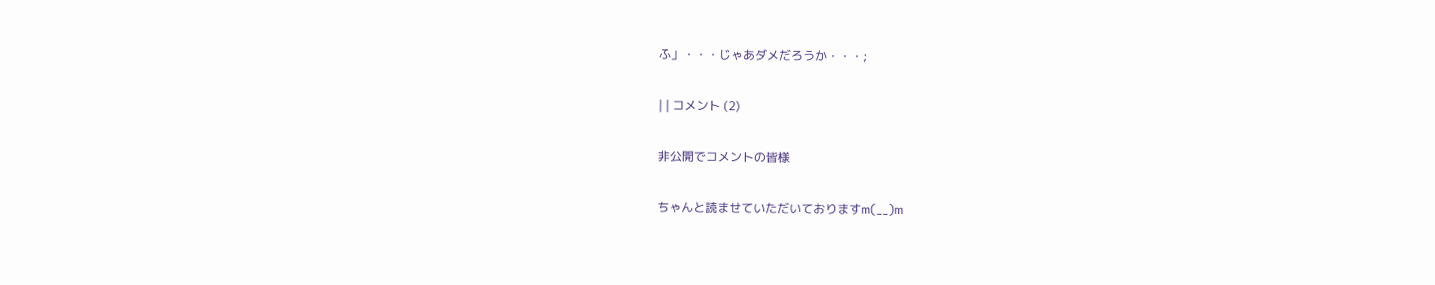ふ」・・・じゃあダメだろうか・・・;

| | コメント (2)

非公開でコメントの皆様

ちゃんと読ませていただいておりますm(__)m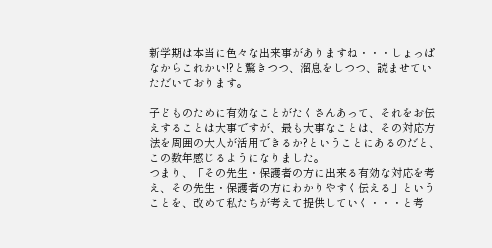新学期は本当に色々な出来事がありますね・・・しょっぱなからこれかい!?と驚きつつ、溜息をしつつ、読ませていただいております。

子どものために有効なことがたくさんあって、それをお伝えすることは大事ですが、最も大事なことは、その対応方法を周囲の大人が活用できるか?ということにあるのだと、この数年感じるようになりました。
つまり、「その先生・保護者の方に出来る有効な対応を考え、その先生・保護者の方にわかりやすく伝える」ということを、改めて私たちが考えて提供していく・・・と考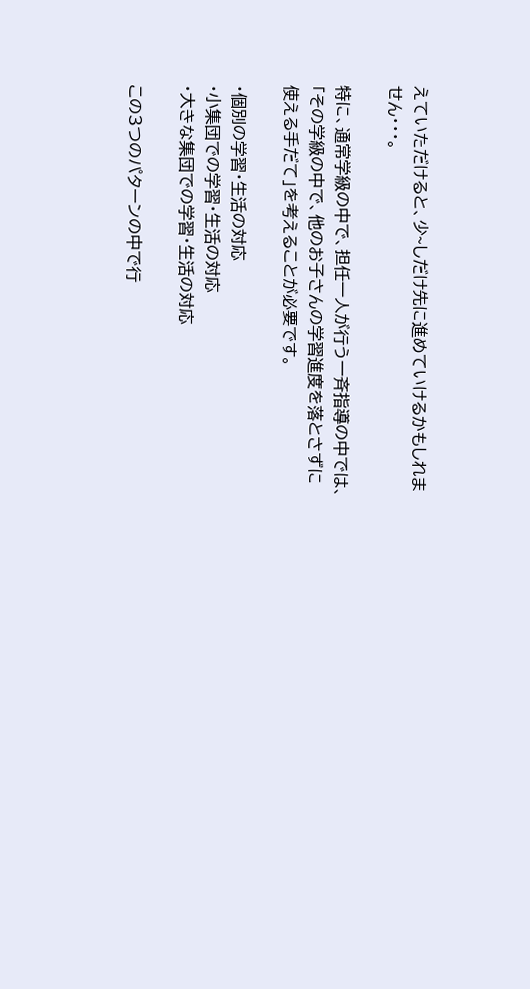えていただけると、少~しだけ先に進めていけるかもしれません・・・。

特に、通常学級の中で、担任一人が行う一斉指導の中では、「その学級の中で、他のお子さんの学習進度を落とさずに使える手だて」を考えることが必要です。

・個別の学習・生活の対応
・小集団での学習・生活の対応
・大きな集団での学習・生活の対応

この3つのパターンの中で行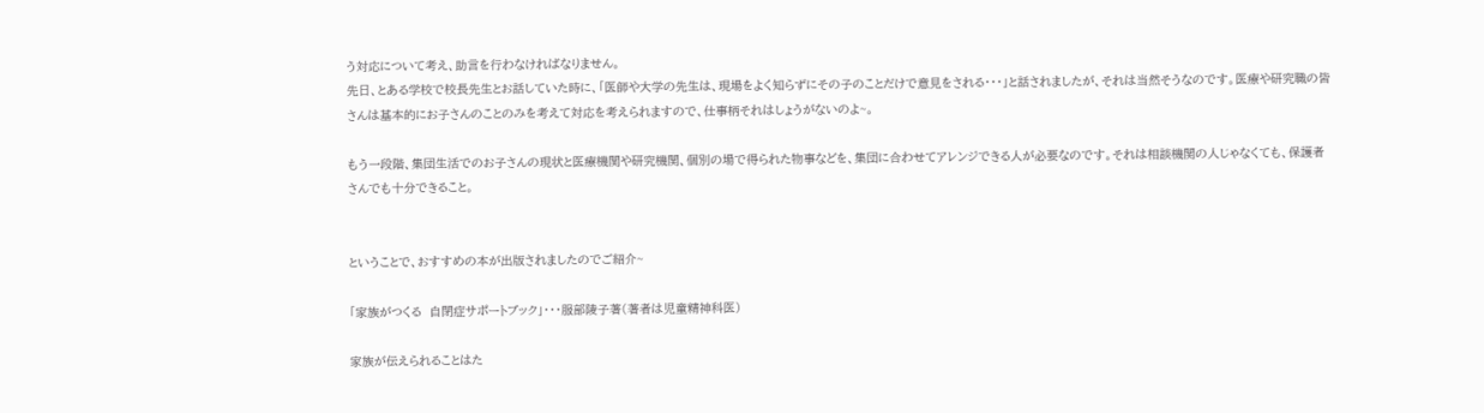う対応について考え、助言を行わなければなりません。
先日、とある学校で校長先生とお話していた時に、「医師や大学の先生は、現場をよく知らずにその子のことだけで意見をされる・・・」と話されましたが、それは当然そうなのです。医療や研究職の皆さんは基本的にお子さんのことのみを考えて対応を考えられますので、仕事柄それはしょうがないのよ~。

もう一段階、集団生活でのお子さんの現状と医療機関や研究機関、個別の場で得られた物事などを、集団に合わせてアレンジできる人が必要なのです。それは相談機関の人じゃなくても、保護者さんでも十分できること。


ということで、おすすめの本が出版されましたのでご紹介~

「家族がつくる  自閉症サポートブック」・・・服部陵子著(著者は児童精神科医)

家族が伝えられることはた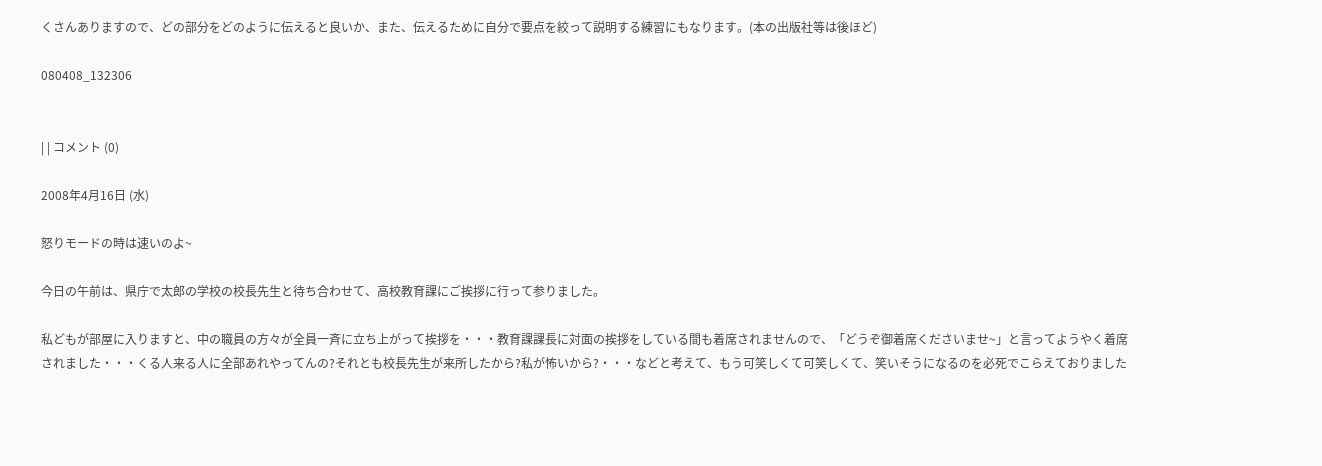くさんありますので、どの部分をどのように伝えると良いか、また、伝えるために自分で要点を絞って説明する練習にもなります。(本の出版社等は後ほど)

080408_132306


| | コメント (0)

2008年4月16日 (水)

怒りモードの時は速いのよ~

今日の午前は、県庁で太郎の学校の校長先生と待ち合わせて、高校教育課にご挨拶に行って参りました。

私どもが部屋に入りますと、中の職員の方々が全員一斉に立ち上がって挨拶を・・・教育課課長に対面の挨拶をしている間も着席されませんので、「どうぞ御着席くださいませ~」と言ってようやく着席されました・・・くる人来る人に全部あれやってんの?それとも校長先生が来所したから?私が怖いから?・・・などと考えて、もう可笑しくて可笑しくて、笑いそうになるのを必死でこらえておりました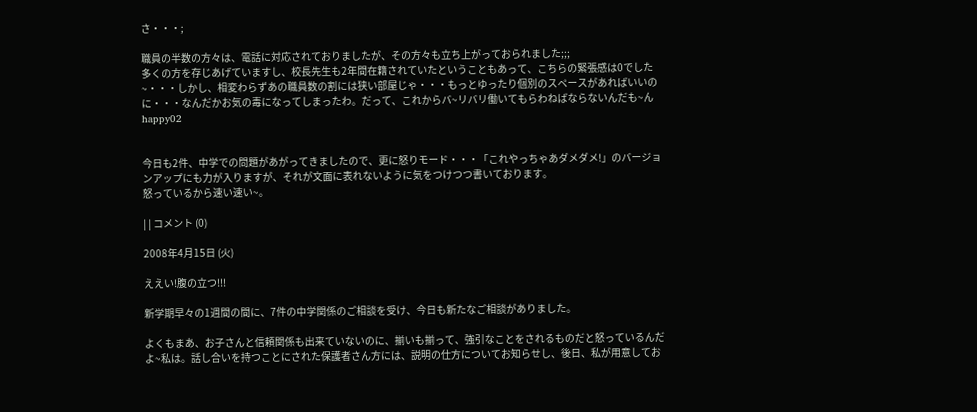さ・・・;

職員の半数の方々は、電話に対応されておりましたが、その方々も立ち上がっておられました;;;
多くの方を存じあげていますし、校長先生も2年間在籍されていたということもあって、こちらの緊張感は0でした~・・・しかし、相変わらずあの職員数の割には狭い部屋じゃ・・・もっとゆったり個別のスペースがあればいいのに・・・なんだかお気の毒になってしまったわ。だって、これからバ~リバリ働いてもらわねばならないんだも~んhappy02


今日も2件、中学での問題があがってきましたので、更に怒りモード・・・「これやっちゃあダメダメ!」のバージョンアップにも力が入りますが、それが文面に表れないように気をつけつつ書いております。
怒っているから速い速い~。

| | コメント (0)

2008年4月15日 (火)

ええい!腹の立つ!!!

新学期早々の1週間の間に、7件の中学関係のご相談を受け、今日も新たなご相談がありました。

よくもまあ、お子さんと信頼関係も出来ていないのに、揃いも揃って、強引なことをされるものだと怒っているんだよ~私は。話し合いを持つことにされた保護者さん方には、説明の仕方についてお知らせし、後日、私が用意してお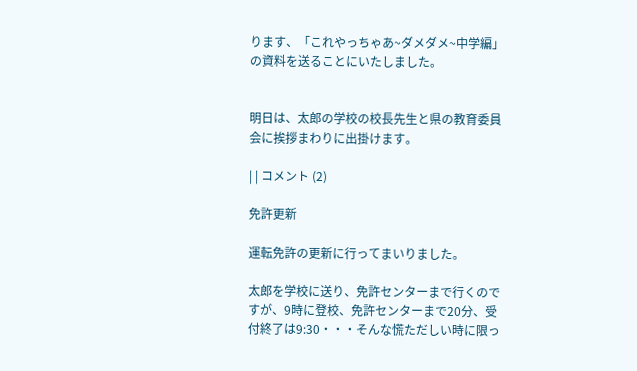ります、「これやっちゃあ~ダメダメ~中学編」の資料を送ることにいたしました。


明日は、太郎の学校の校長先生と県の教育委員会に挨拶まわりに出掛けます。

| | コメント (2)

免許更新

運転免許の更新に行ってまいりました。

太郎を学校に送り、免許センターまで行くのですが、9時に登校、免許センターまで20分、受付終了は9:30・・・そんな慌ただしい時に限っ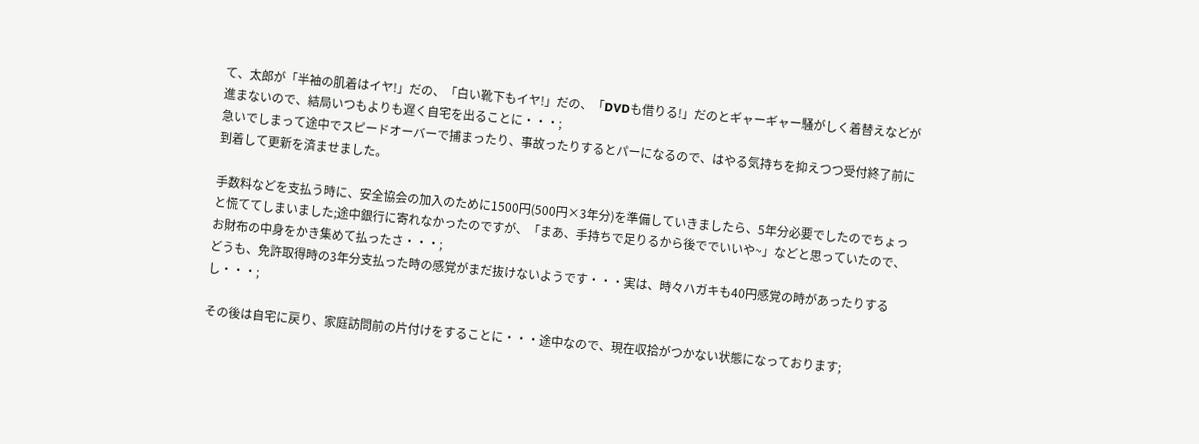て、太郎が「半袖の肌着はイヤ!」だの、「白い靴下もイヤ!」だの、「DVDも借りる!」だのとギャーギャー騒がしく着替えなどが進まないので、結局いつもよりも遅く自宅を出ることに・・・;
急いでしまって途中でスピードオーバーで捕まったり、事故ったりするとパーになるので、はやる気持ちを抑えつつ受付終了前に到着して更新を済ませました。

手数料などを支払う時に、安全協会の加入のために1500円(500円×3年分)を準備していきましたら、5年分必要でしたのでちょっと慌ててしまいました;途中銀行に寄れなかったのですが、「まあ、手持ちで足りるから後ででいいや~」などと思っていたので、お財布の中身をかき集めて払ったさ・・・;
どうも、免許取得時の3年分支払った時の感覚がまだ抜けないようです・・・実は、時々ハガキも40円感覚の時があったりするし・・・;

その後は自宅に戻り、家庭訪問前の片付けをすることに・・・途中なので、現在収拾がつかない状態になっております;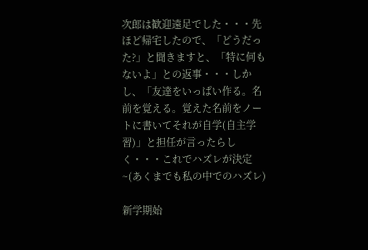次郎は歓迎遠足でした・・・先ほど帰宅したので、「どうだった?」と聞きますと、「特に何もないよ」との返事・・・しかし、「友達をいっぱい作る。名前を覚える。覚えた名前をノートに書いてそれが自学(自主学習)」と担任が言ったらしく・・・これでハズレが決定~(あくまでも私の中でのハズレ)

新学期始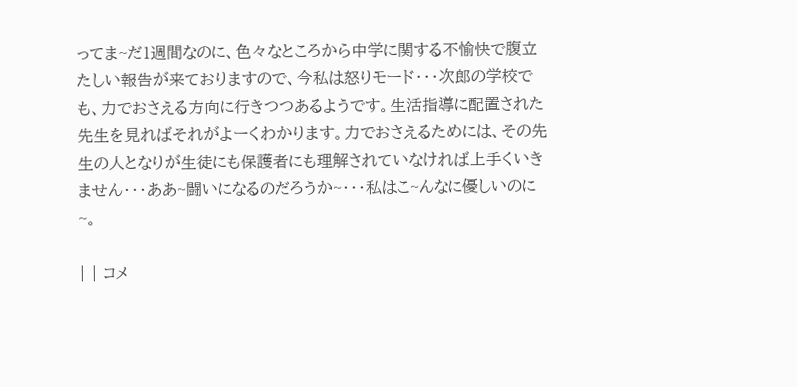ってま~だ1週間なのに、色々なところから中学に関する不愉快で腹立たしい報告が来ておりますので、今私は怒りモード・・・次郎の学校でも、力でおさえる方向に行きつつあるようです。生活指導に配置された先生を見ればそれがよーくわかります。力でおさえるためには、その先生の人となりが生徒にも保護者にも理解されていなければ上手くいきません・・・ああ~闘いになるのだろうか~・・・私はこ~んなに優しいのに~。

| | コメ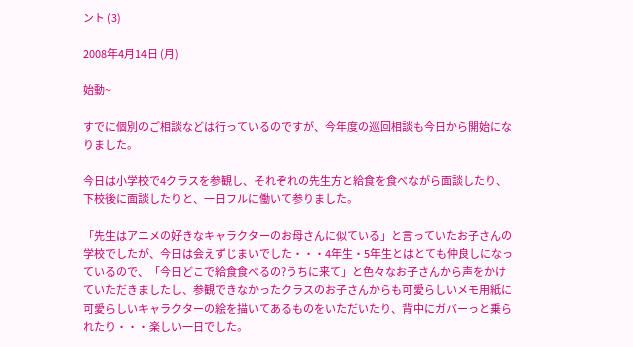ント (3)

2008年4月14日 (月)

始動~

すでに個別のご相談などは行っているのですが、今年度の巡回相談も今日から開始になりました。

今日は小学校で4クラスを参観し、それぞれの先生方と給食を食べながら面談したり、下校後に面談したりと、一日フルに働いて参りました。

「先生はアニメの好きなキャラクターのお母さんに似ている」と言っていたお子さんの学校でしたが、今日は会えずじまいでした・・・4年生・5年生とはとても仲良しになっているので、「今日どこで給食食べるの?うちに来て」と色々なお子さんから声をかけていただきましたし、参観できなかったクラスのお子さんからも可愛らしいメモ用紙に可愛らしいキャラクターの絵を描いてあるものをいただいたり、背中にガバーっと乗られたり・・・楽しい一日でした。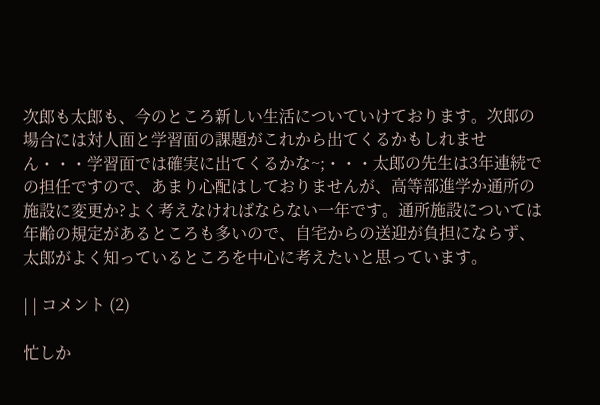次郎も太郎も、今のところ新しい生活についていけております。次郎の場合には対人面と学習面の課題がこれから出てくるかもしれません・・・学習面では確実に出てくるかな~;・・・太郎の先生は3年連続での担任ですので、あまり心配はしておりませんが、高等部進学か通所の施設に変更か?よく考えなければならない一年です。通所施設については年齢の規定があるところも多いので、自宅からの送迎が負担にならず、太郎がよく知っているところを中心に考えたいと思っています。

| | コメント (2)

忙しか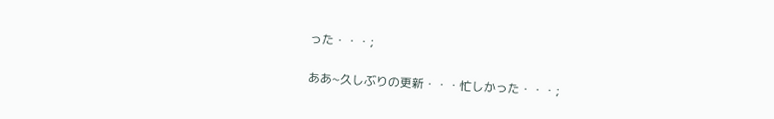った・・・;

ああ~久しぶりの更新・・・忙しかった・・・;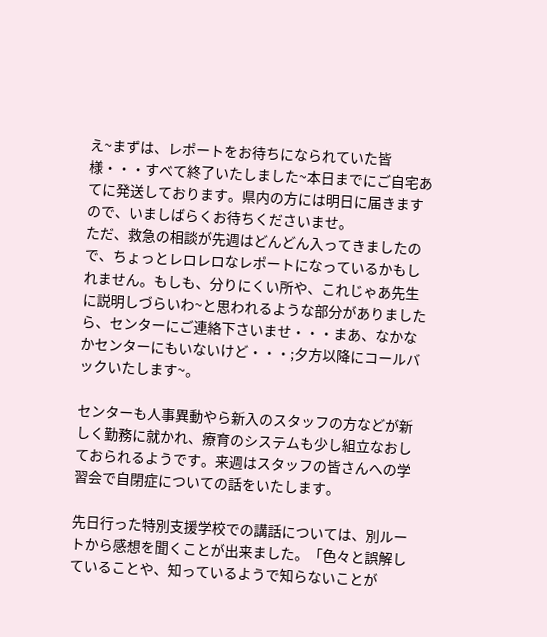え~まずは、レポートをお待ちになられていた皆様・・・すべて終了いたしました~本日までにご自宅あてに発送しております。県内の方には明日に届きますので、いましばらくお待ちくださいませ。
ただ、救急の相談が先週はどんどん入ってきましたので、ちょっとレロレロなレポートになっているかもしれません。もしも、分りにくい所や、これじゃあ先生に説明しづらいわ~と思われるような部分がありましたら、センターにご連絡下さいませ・・・まあ、なかなかセンターにもいないけど・・・;夕方以降にコールバックいたします~。

センターも人事異動やら新入のスタッフの方などが新しく勤務に就かれ、療育のシステムも少し組立なおしておられるようです。来週はスタッフの皆さんへの学習会で自閉症についての話をいたします。

先日行った特別支援学校での講話については、別ルートから感想を聞くことが出来ました。「色々と誤解していることや、知っているようで知らないことが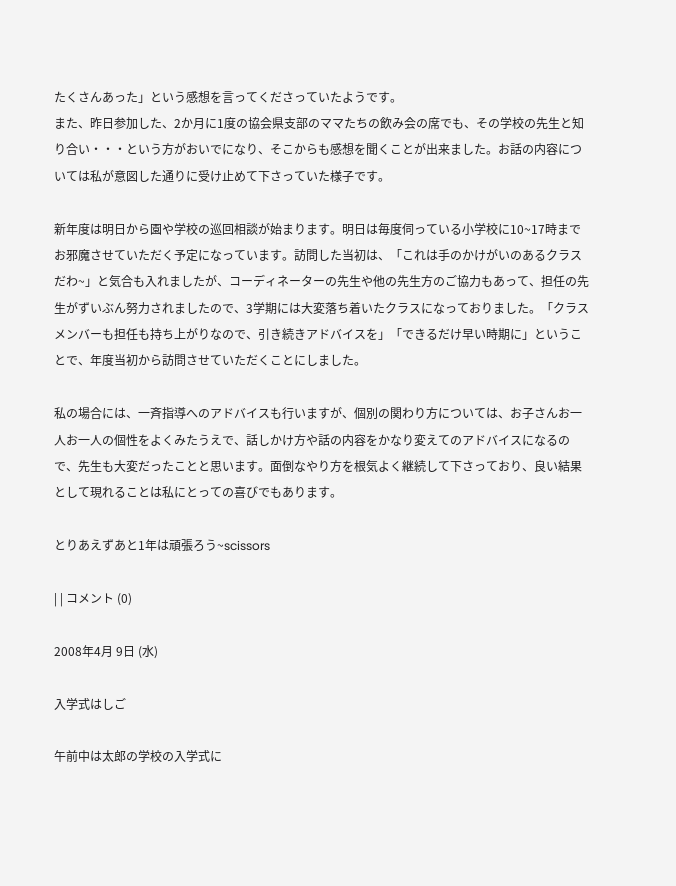たくさんあった」という感想を言ってくださっていたようです。
また、昨日参加した、2か月に1度の協会県支部のママたちの飲み会の席でも、その学校の先生と知り合い・・・という方がおいでになり、そこからも感想を聞くことが出来ました。お話の内容については私が意図した通りに受け止めて下さっていた様子です。

新年度は明日から園や学校の巡回相談が始まります。明日は毎度伺っている小学校に10~17時までお邪魔させていただく予定になっています。訪問した当初は、「これは手のかけがいのあるクラスだわ~」と気合も入れましたが、コーディネーターの先生や他の先生方のご協力もあって、担任の先生がずいぶん努力されましたので、3学期には大変落ち着いたクラスになっておりました。「クラスメンバーも担任も持ち上がりなので、引き続きアドバイスを」「できるだけ早い時期に」ということで、年度当初から訪問させていただくことにしました。

私の場合には、一斉指導へのアドバイスも行いますが、個別の関わり方については、お子さんお一人お一人の個性をよくみたうえで、話しかけ方や話の内容をかなり変えてのアドバイスになるので、先生も大変だったことと思います。面倒なやり方を根気よく継続して下さっており、良い結果として現れることは私にとっての喜びでもあります。

とりあえずあと1年は頑張ろう~scissors

| | コメント (0)

2008年4月 9日 (水)

入学式はしご

午前中は太郎の学校の入学式に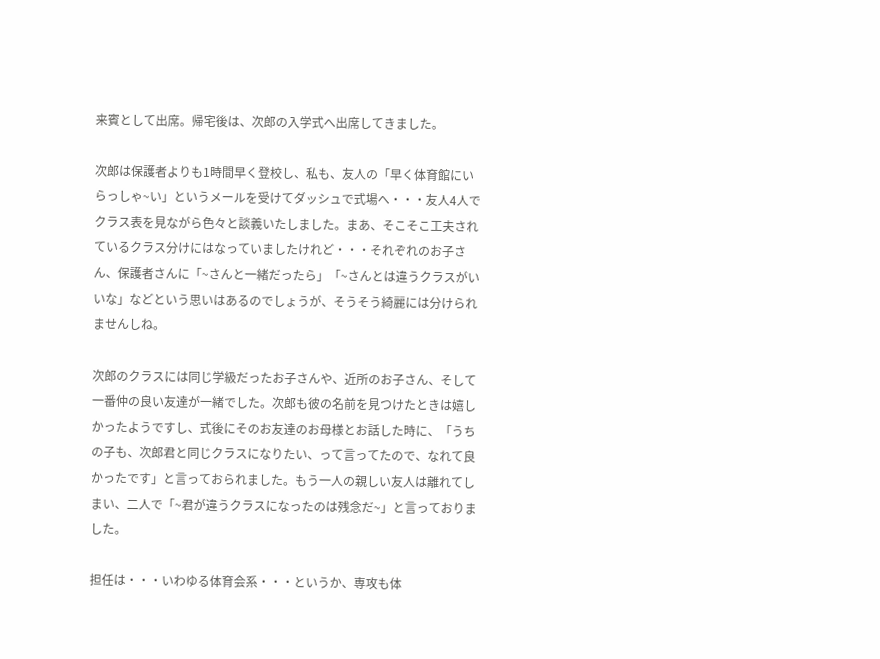来賓として出席。帰宅後は、次郎の入学式へ出席してきました。

次郎は保護者よりも1時間早く登校し、私も、友人の「早く体育館にいらっしゃ~い」というメールを受けてダッシュで式場へ・・・友人4人でクラス表を見ながら色々と談義いたしました。まあ、そこそこ工夫されているクラス分けにはなっていましたけれど・・・それぞれのお子さん、保護者さんに「~さんと一緒だったら」「~さんとは違うクラスがいいな」などという思いはあるのでしょうが、そうそう綺麗には分けられませんしね。

次郎のクラスには同じ学級だったお子さんや、近所のお子さん、そして一番仲の良い友達が一緒でした。次郎も彼の名前を見つけたときは嬉しかったようですし、式後にそのお友達のお母様とお話した時に、「うちの子も、次郎君と同じクラスになりたい、って言ってたので、なれて良かったです」と言っておられました。もう一人の親しい友人は離れてしまい、二人で「~君が違うクラスになったのは残念だ~」と言っておりました。

担任は・・・いわゆる体育会系・・・というか、専攻も体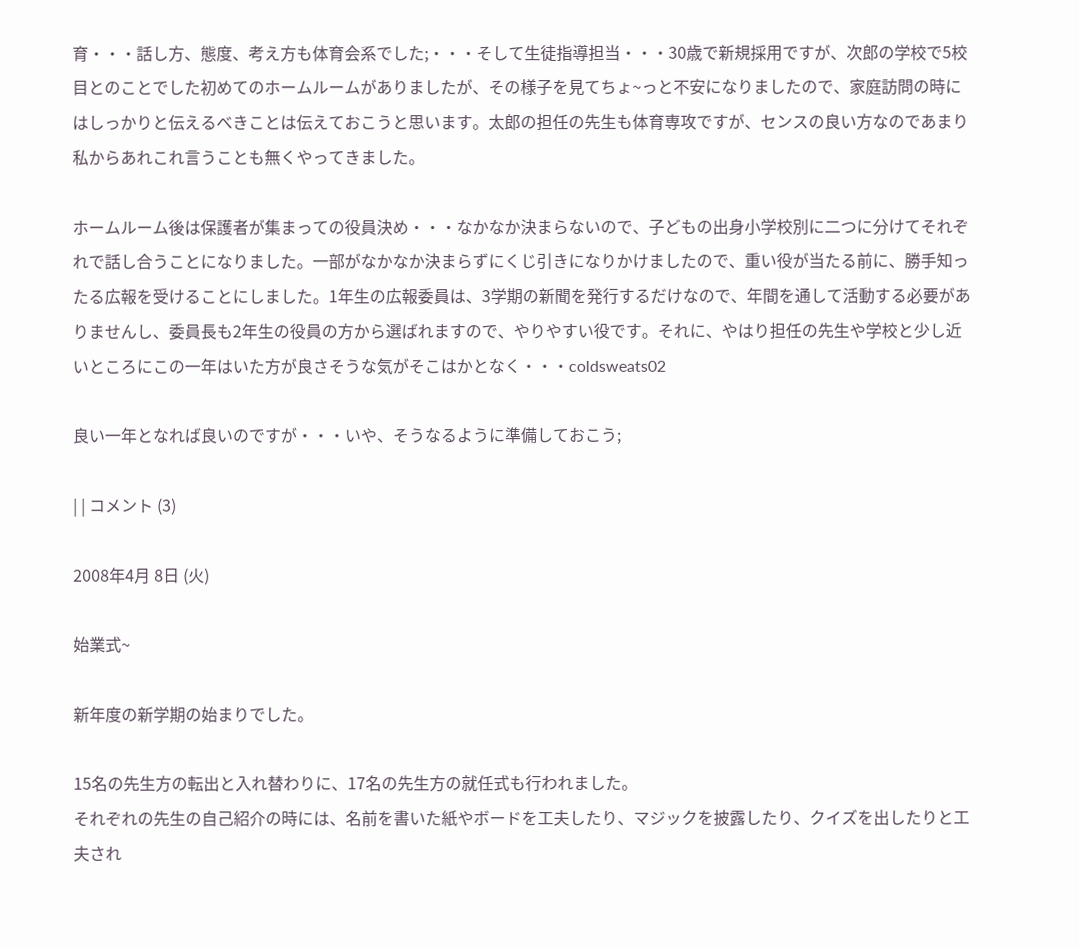育・・・話し方、態度、考え方も体育会系でした;・・・そして生徒指導担当・・・30歳で新規採用ですが、次郎の学校で5校目とのことでした初めてのホームルームがありましたが、その様子を見てちょ~っと不安になりましたので、家庭訪問の時にはしっかりと伝えるべきことは伝えておこうと思います。太郎の担任の先生も体育専攻ですが、センスの良い方なのであまり私からあれこれ言うことも無くやってきました。

ホームルーム後は保護者が集まっての役員決め・・・なかなか決まらないので、子どもの出身小学校別に二つに分けてそれぞれで話し合うことになりました。一部がなかなか決まらずにくじ引きになりかけましたので、重い役が当たる前に、勝手知ったる広報を受けることにしました。1年生の広報委員は、3学期の新聞を発行するだけなので、年間を通して活動する必要がありませんし、委員長も2年生の役員の方から選ばれますので、やりやすい役です。それに、やはり担任の先生や学校と少し近いところにこの一年はいた方が良さそうな気がそこはかとなく・・・coldsweats02

良い一年となれば良いのですが・・・いや、そうなるように準備しておこう;

| | コメント (3)

2008年4月 8日 (火)

始業式~

新年度の新学期の始まりでした。

15名の先生方の転出と入れ替わりに、17名の先生方の就任式も行われました。
それぞれの先生の自己紹介の時には、名前を書いた紙やボードを工夫したり、マジックを披露したり、クイズを出したりと工夫され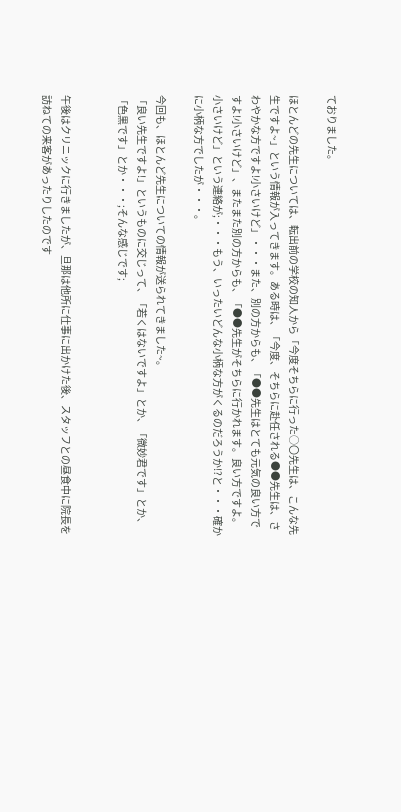ておりました。

ほとんどの先生については、転出前の学校の知人から「今度そちらに行った○〇先生は、こんな先生ですよ~」という情報が入ってきます。ある時は、「今度、そちらに赴任される●●先生は、さわやかな方ですよ!小さいけど」・・・また、別の方からも、「●●先生はとても元気の良い方ですよ!小さいけど」、またまた別の方からも、「●●先生がそちらに行かれます。良い方ですよ。小さいけど」という連絡が;・・・もう、いったいどんな小柄な方がくるのだろうか!?と・・・確かに小柄な方でしたが・・・。

今回も、ほとんど先生についての情報が送られてきました~。
「良い先生ですよ!」というものに交じって、「若くはないですよ」とか、「微妙君です」とか、「色黒です」とか・・・;そんな感じです;


午後はクリニックに行きましたが、旦那は他所に仕事に出かけた後、スタッフとの昼食中に院長を訪ねての来客があったりしたのです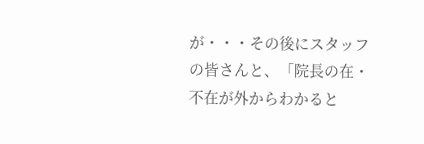が・・・その後にスタッフの皆さんと、「院長の在・不在が外からわかると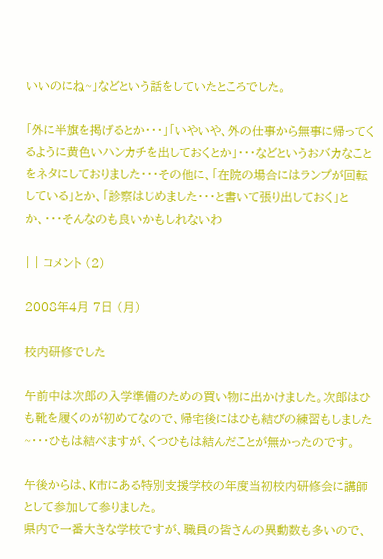いいのにね~」などという話をしていたところでした。

「外に半旗を掲げるとか・・・」「いやいや、外の仕事から無事に帰ってくるように黄色いハンカチを出しておくとか」・・・などというおバカなことをネタにしておりました・・・その他に、「在院の場合にはランプが回転している」とか、「診察はじめました・・・と書いて張り出しておく」とか、・・・そんなのも良いかもしれないわ

| | コメント (2)

2008年4月 7日 (月)

校内研修でした

午前中は次郎の入学準備のための買い物に出かけました。次郎はひも靴を履くのが初めてなので、帰宅後にはひも結びの練習もしました~・・・ひもは結べますが、くつひもは結んだことが無かったのです。

午後からは、K市にある特別支援学校の年度当初校内研修会に講師として参加して参りました。
県内で一番大きな学校ですが、職員の皆さんの異動数も多いので、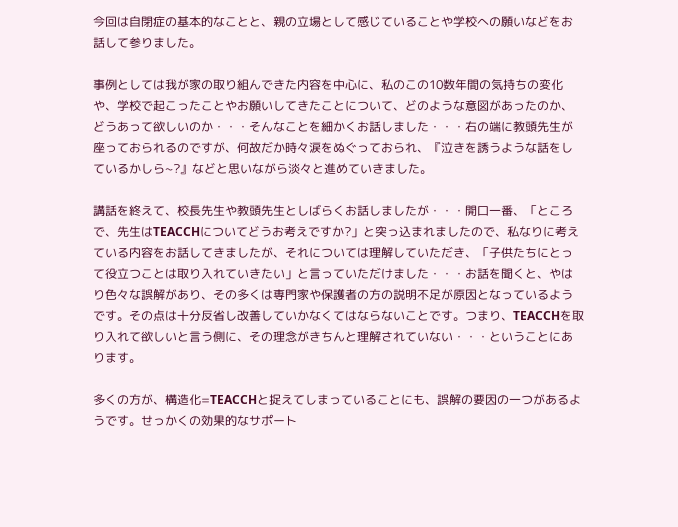今回は自閉症の基本的なことと、親の立場として感じていることや学校への願いなどをお話して参りました。

事例としては我が家の取り組んできた内容を中心に、私のこの10数年間の気持ちの変化や、学校で起こったことやお願いしてきたことについて、どのような意図があったのか、どうあって欲しいのか・・・そんなことを細かくお話しました・・・右の端に教頭先生が座っておられるのですが、何故だか時々涙をぬぐっておられ、『泣きを誘うような話をしているかしら~?』などと思いながら淡々と進めていきました。

講話を終えて、校長先生や教頭先生としばらくお話しましたが・・・開口一番、「ところで、先生はTEACCHについてどうお考えですか?」と突っ込まれましたので、私なりに考えている内容をお話してきましたが、それについては理解していただき、「子供たちにとって役立つことは取り入れていきたい」と言っていただけました・・・お話を聞くと、やはり色々な誤解があり、その多くは専門家や保護者の方の説明不足が原因となっているようです。その点は十分反省し改善していかなくてはならないことです。つまり、TEACCHを取り入れて欲しいと言う側に、その理念がきちんと理解されていない・・・ということにあります。

多くの方が、構造化=TEACCHと捉えてしまっていることにも、誤解の要因の一つがあるようです。せっかくの効果的なサポート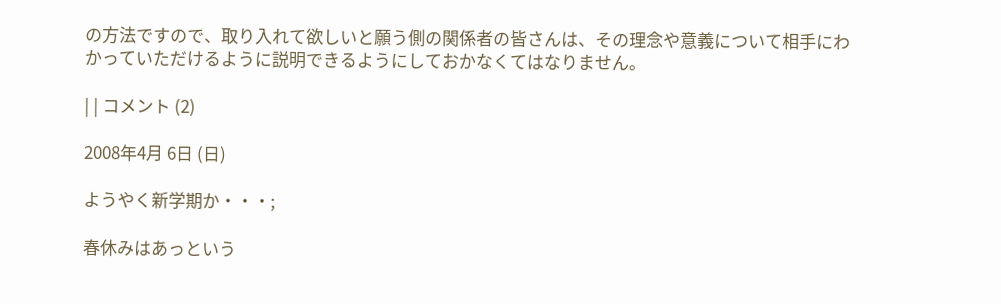の方法ですので、取り入れて欲しいと願う側の関係者の皆さんは、その理念や意義について相手にわかっていただけるように説明できるようにしておかなくてはなりません。

| | コメント (2)

2008年4月 6日 (日)

ようやく新学期か・・・;

春休みはあっという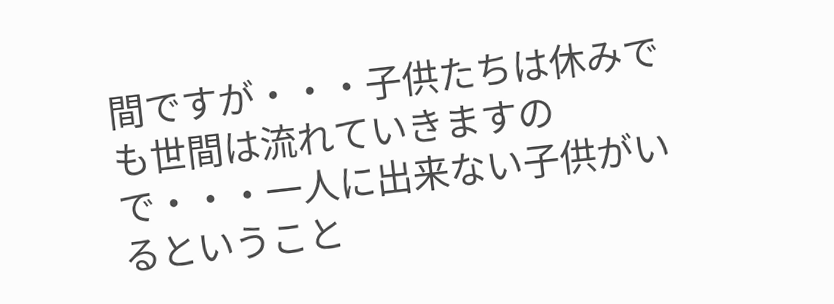間ですが・・・子供たちは休みでも世間は流れていきますので・・・一人に出来ない子供がいるということ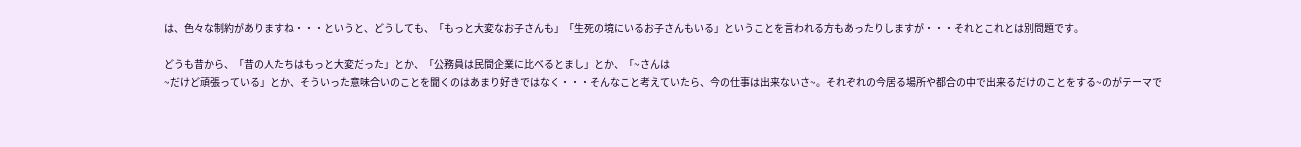は、色々な制約がありますね・・・というと、どうしても、「もっと大変なお子さんも」「生死の境にいるお子さんもいる」ということを言われる方もあったりしますが・・・それとこれとは別問題です。

どうも昔から、「昔の人たちはもっと大変だった」とか、「公務員は民間企業に比べるとまし」とか、「~さんは
~だけど頑張っている」とか、そういった意味合いのことを聞くのはあまり好きではなく・・・そんなこと考えていたら、今の仕事は出来ないさ~。それぞれの今居る場所や都合の中で出来るだけのことをする~のがテーマで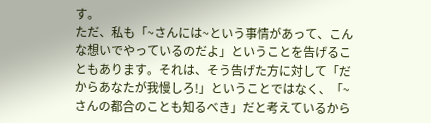す。
ただ、私も「~さんには~という事情があって、こんな想いでやっているのだよ」ということを告げることもあります。それは、そう告げた方に対して「だからあなたが我慢しろ!」ということではなく、「~さんの都合のことも知るべき」だと考えているから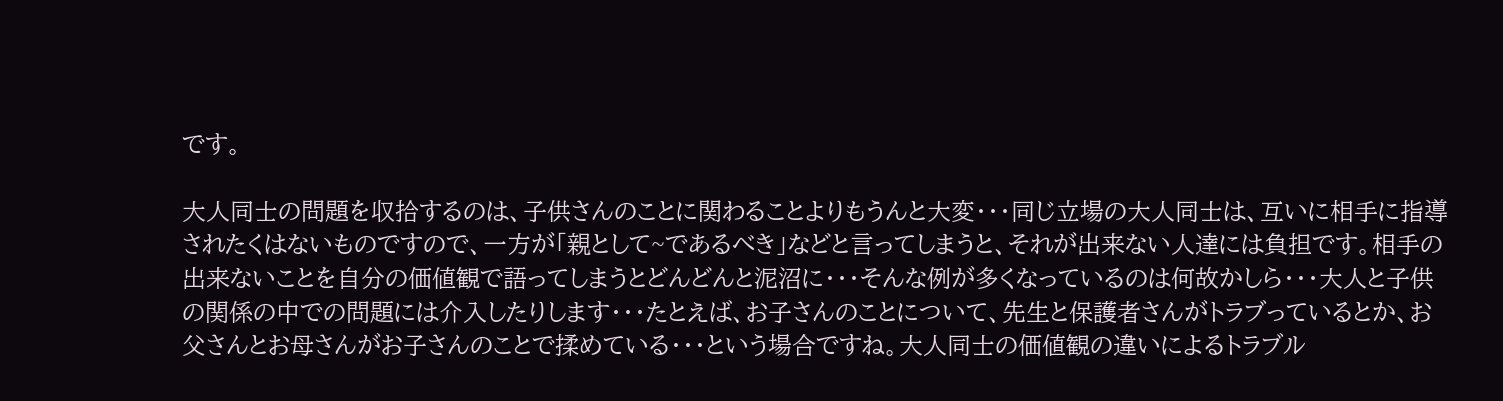です。

大人同士の問題を収拾するのは、子供さんのことに関わることよりもうんと大変・・・同じ立場の大人同士は、互いに相手に指導されたくはないものですので、一方が「親として~であるべき」などと言ってしまうと、それが出来ない人達には負担です。相手の出来ないことを自分の価値観で語ってしまうとどんどんと泥沼に・・・そんな例が多くなっているのは何故かしら・・・大人と子供の関係の中での問題には介入したりします・・・たとえば、お子さんのことについて、先生と保護者さんがトラブっているとか、お父さんとお母さんがお子さんのことで揉めている・・・という場合ですね。大人同士の価値観の違いによるトラブル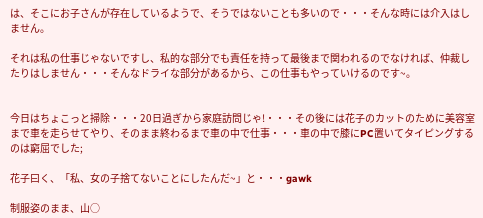は、そこにお子さんが存在しているようで、そうではないことも多いので・・・そんな時には介入はしません。

それは私の仕事じゃないですし、私的な部分でも責任を持って最後まで関われるのでなければ、仲裁したりはしません・・・そんなドライな部分があるから、この仕事もやっていけるのです~。


今日はちょこっと掃除・・・20日過ぎから家庭訪問じゃ!・・・その後には花子のカットのために美容室まで車を走らせてやり、そのまま終わるまで車の中で仕事・・・車の中で膝にPC置いてタイピングするのは窮屈でした;

花子曰く、「私、女の子捨てないことにしたんだ~」と・・・gawk

制服姿のまま、山○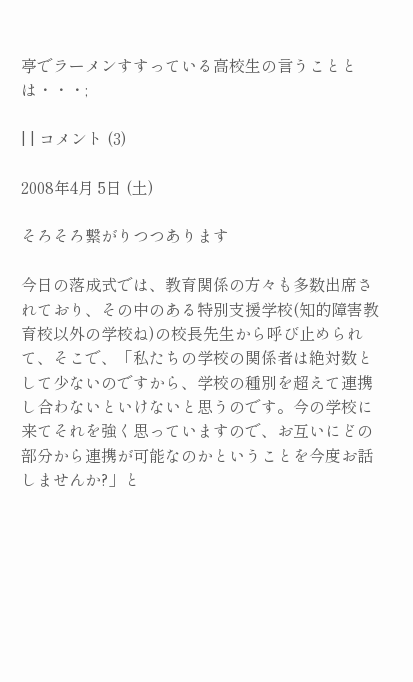亭でラーメンすすっている高校生の言うこととは・・・;

| | コメント (3)

2008年4月 5日 (土)

そろそろ繋がりつつあります

今日の落成式では、教育関係の方々も多数出席されており、その中のある特別支援学校(知的障害教育校以外の学校ね)の校長先生から呼び止められて、そこで、「私たちの学校の関係者は絶対数として少ないのですから、学校の種別を超えて連携し合わないといけないと思うのです。今の学校に来てそれを強く思っていますので、お互いにどの部分から連携が可能なのかということを今度お話しませんか?」と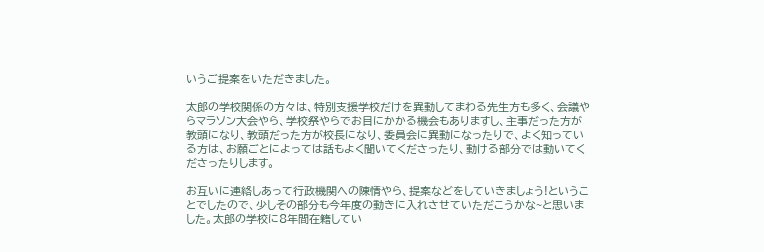いうご提案をいただきました。

太郎の学校関係の方々は、特別支援学校だけを異動してまわる先生方も多く、会議やらマラソン大会やら、学校祭やらでお目にかかる機会もありますし、主事だった方が教頭になり、教頭だった方が校長になり、委員会に異動になったりで、よく知っている方は、お願ごとによっては話もよく聞いてくださったり、動ける部分では動いてくださったりします。

お互いに連絡しあって行政機関への陳情やら、提案などをしていきましょう!ということでしたので、少しその部分も今年度の動きに入れさせていただこうかな~と思いました。太郎の学校に8年間在籍してい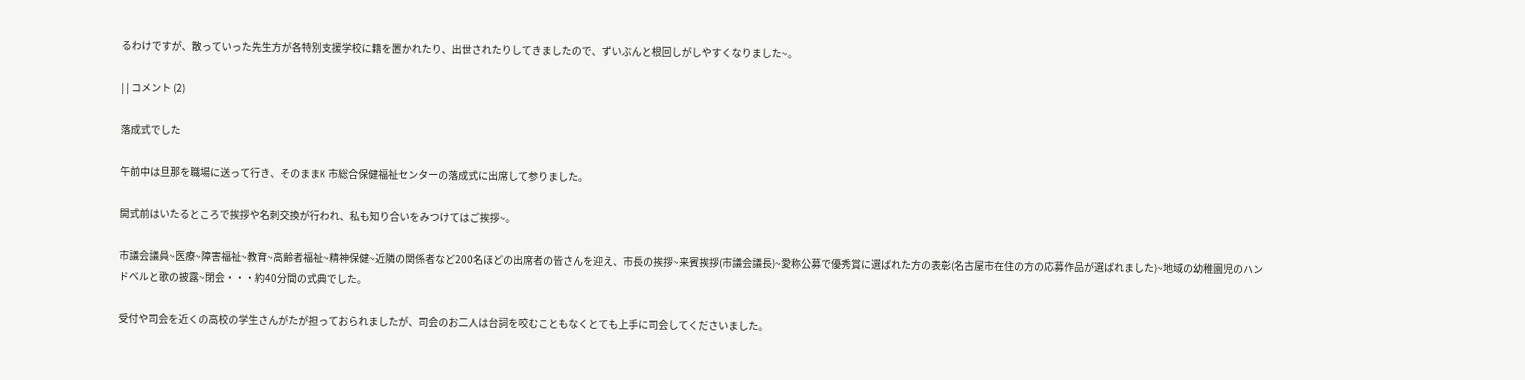るわけですが、散っていった先生方が各特別支援学校に籍を置かれたり、出世されたりしてきましたので、ずいぶんと根回しがしやすくなりました~。

| | コメント (2)

落成式でした

午前中は旦那を職場に送って行き、そのままK 市総合保健福祉センターの落成式に出席して参りました。

開式前はいたるところで挨拶や名刺交換が行われ、私も知り合いをみつけてはご挨拶~。

市議会議員~医療~障害福祉~教育~高齢者福祉~精神保健~近隣の関係者など200名ほどの出席者の皆さんを迎え、市長の挨拶~来賓挨拶(市議会議長)~愛称公募で優秀賞に選ばれた方の表彰(名古屋市在住の方の応募作品が選ばれました)~地域の幼稚園児のハンドベルと歌の披露~閉会・・・約40分間の式典でした。

受付や司会を近くの高校の学生さんがたが担っておられましたが、司会のお二人は台詞を咬むこともなくとても上手に司会してくださいました。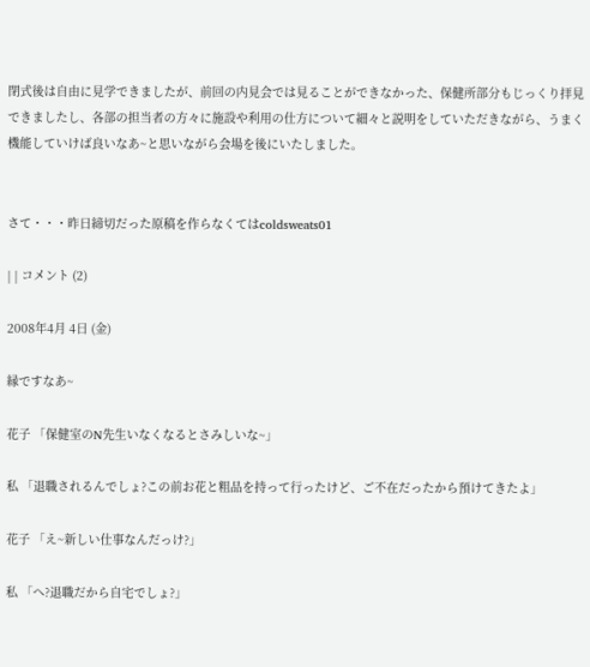閉式後は自由に見学できましたが、前回の内見会では見ることができなかった、保健所部分もじっくり拝見できましたし、各部の担当者の方々に施設や利用の仕方について細々と説明をしていただきながら、うまく機能していけば良いなあ~と思いながら会場を後にいたしました。


さて・・・昨日締切だった原稿を作らなくてはcoldsweats01

| | コメント (2)

2008年4月 4日 (金)

縁ですなあ~

花子 「保健室のN先生いなくなるとさみしいな~」

私 「退職されるんでしょ?この前お花と粗品を持って行ったけど、ご不在だったから預けてきたよ」

花子 「え~新しい仕事なんだっけ?」

私 「へ?退職だから自宅でしょ?」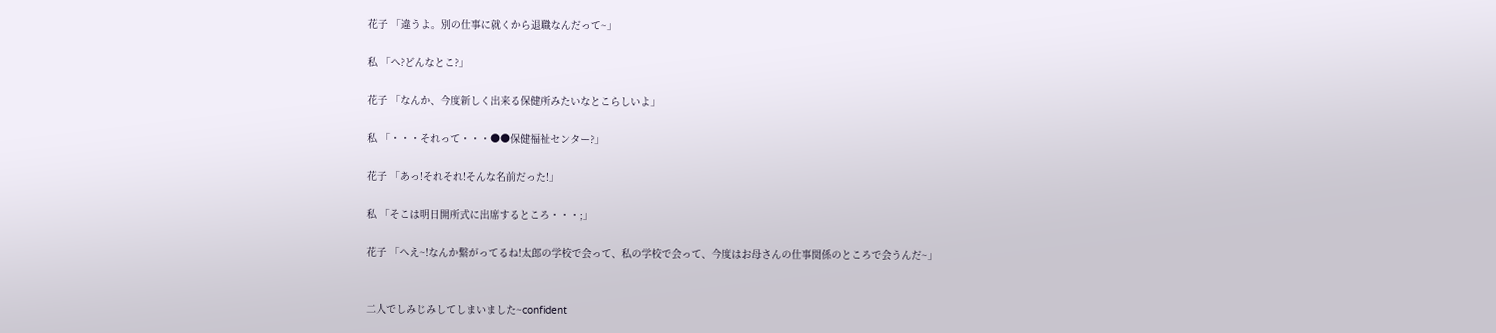花子 「違うよ。別の仕事に就くから退職なんだって~」

私 「へ?どんなとこ?」

花子 「なんか、今度新しく出来る保健所みたいなとこらしいよ」

私 「・・・それって・・・●●保健福祉センター?」

花子 「あっ!それそれ!そんな名前だった!」

私 「そこは明日開所式に出席するところ・・・;」

花子 「へえ~!なんか繋がってるね!太郎の学校で会って、私の学校で会って、今度はお母さんの仕事関係のところで会うんだ~」


二人でしみじみしてしまいました~confident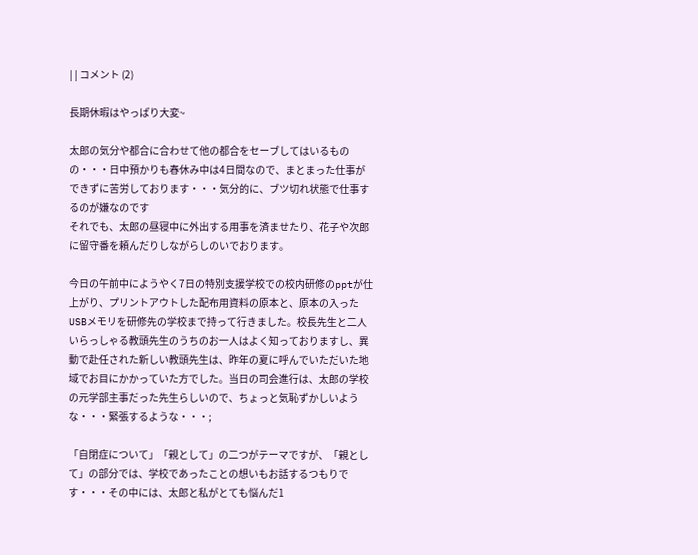| | コメント (2)

長期休暇はやっぱり大変~

太郎の気分や都合に合わせて他の都合をセーブしてはいるものの・・・日中預かりも春休み中は4日間なので、まとまった仕事ができずに苦労しております・・・気分的に、ブツ切れ状態で仕事するのが嫌なのです
それでも、太郎の昼寝中に外出する用事を済ませたり、花子や次郎に留守番を頼んだりしながらしのいでおります。

今日の午前中にようやく7日の特別支援学校での校内研修のpptが仕上がり、プリントアウトした配布用資料の原本と、原本の入ったUSBメモリを研修先の学校まで持って行きました。校長先生と二人いらっしゃる教頭先生のうちのお一人はよく知っておりますし、異動で赴任された新しい教頭先生は、昨年の夏に呼んでいただいた地域でお目にかかっていた方でした。当日の司会進行は、太郎の学校の元学部主事だった先生らしいので、ちょっと気恥ずかしいような・・・緊張するような・・・;

「自閉症について」「親として」の二つがテーマですが、「親として」の部分では、学校であったことの想いもお話するつもりです・・・その中には、太郎と私がとても悩んだ1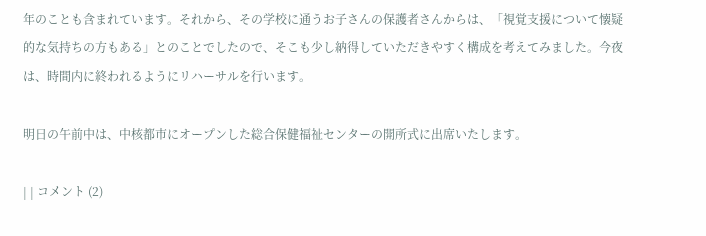年のことも含まれています。それから、その学校に通うお子さんの保護者さんからは、「視覚支援について懐疑的な気持ちの方もある」とのことでしたので、そこも少し納得していただきやすく構成を考えてみました。今夜は、時間内に終われるようにリハーサルを行います。

明日の午前中は、中核都市にオープンした総合保健福祉センターの開所式に出席いたします。

| | コメント (2)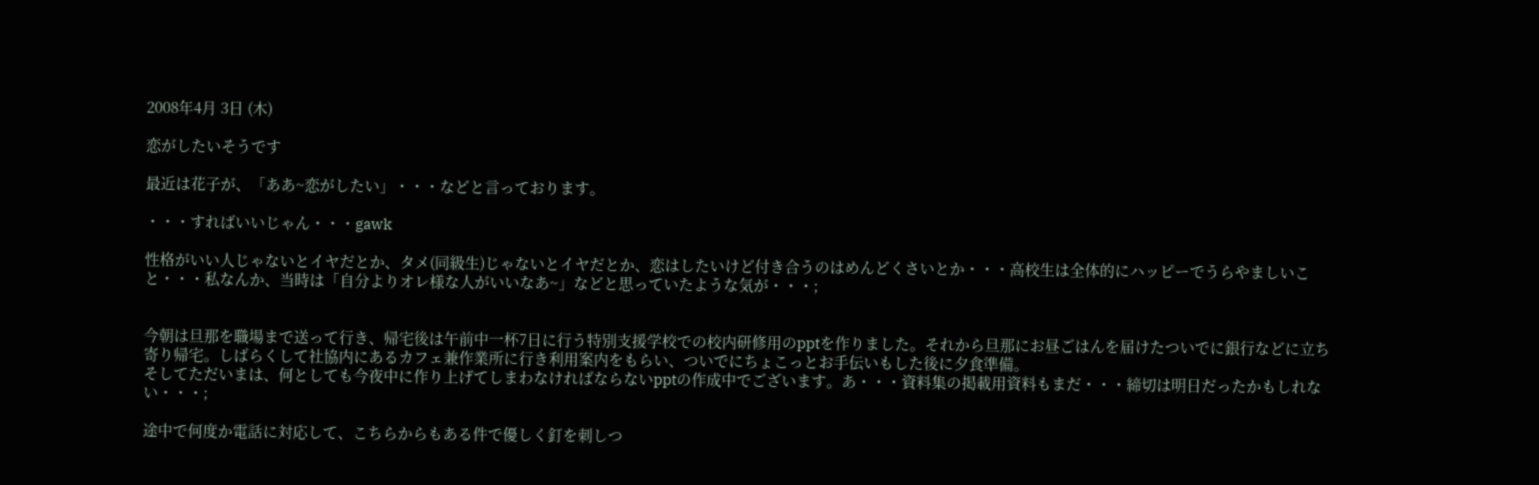2008年4月 3日 (木)

恋がしたいそうです

最近は花子が、「ああ~恋がしたい」・・・などと言っております。

・・・すればいいじゃん・・・gawk

性格がいい人じゃないとイヤだとか、タメ(同級生)じゃないとイヤだとか、恋はしたいけど付き合うのはめんどくさいとか・・・高校生は全体的にハッピーでうらやましいこと・・・私なんか、当時は「自分よりオレ様な人がいいなあ~」などと思っていたような気が・・・;


今朝は旦那を職場まで送って行き、帰宅後は午前中一杯7日に行う特別支援学校での校内研修用のpptを作りました。それから旦那にお昼ごはんを届けたついでに銀行などに立ち寄り帰宅。しばらくして社協内にあるカフェ兼作業所に行き利用案内をもらい、ついでにちょこっとお手伝いもした後に夕食準備。
そしてただいまは、何としても今夜中に作り上げてしまわなければならないpptの作成中でございます。あ・・・資料集の掲載用資料もまだ・・・締切は明日だったかもしれない・・・;

途中で何度か電話に対応して、こちらからもある件で優しく釘を刺しつ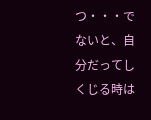つ・・・でないと、自分だってしくじる時は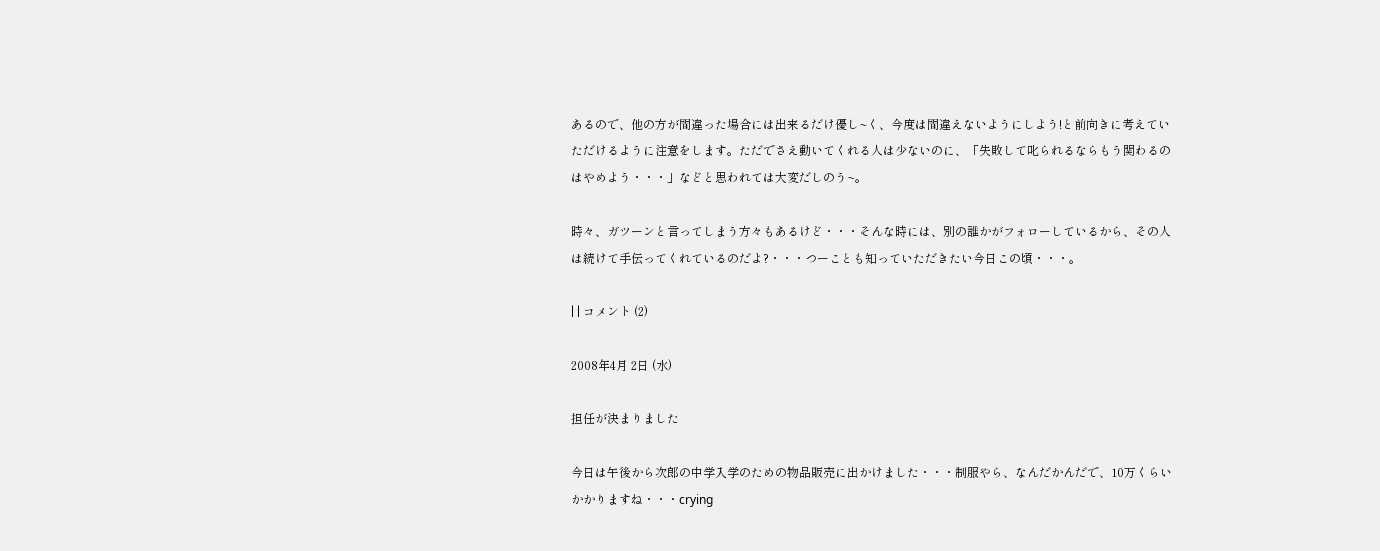あるので、他の方が間違った場合には出来るだけ優し~く、今度は間違えないようにしよう!と前向きに考えていただけるように注意をします。ただでさえ動いてくれる人は少ないのに、「失敗して叱られるならもう関わるのはやめよう・・・」などと思われては大変だしのう~。

時々、ガツーンと言ってしまう方々もあるけど・・・そんな時には、別の誰かがフォローしているから、その人は続けて手伝ってくれているのだよ?・・・つーことも知っていただきたい今日この頃・・・。

| | コメント (2)

2008年4月 2日 (水)

担任が決まりました

今日は午後から次郎の中学入学のための物品販売に出かけました・・・制服やら、なんだかんだで、10万くらいかかりますね・・・crying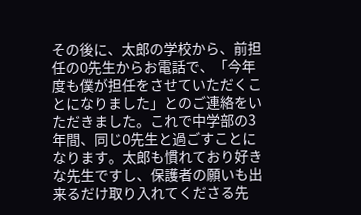その後に、太郎の学校から、前担任のO先生からお電話で、「今年度も僕が担任をさせていただくことになりました」とのご連絡をいただきました。これで中学部の3年間、同じO先生と過ごすことになります。太郎も慣れており好きな先生ですし、保護者の願いも出来るだけ取り入れてくださる先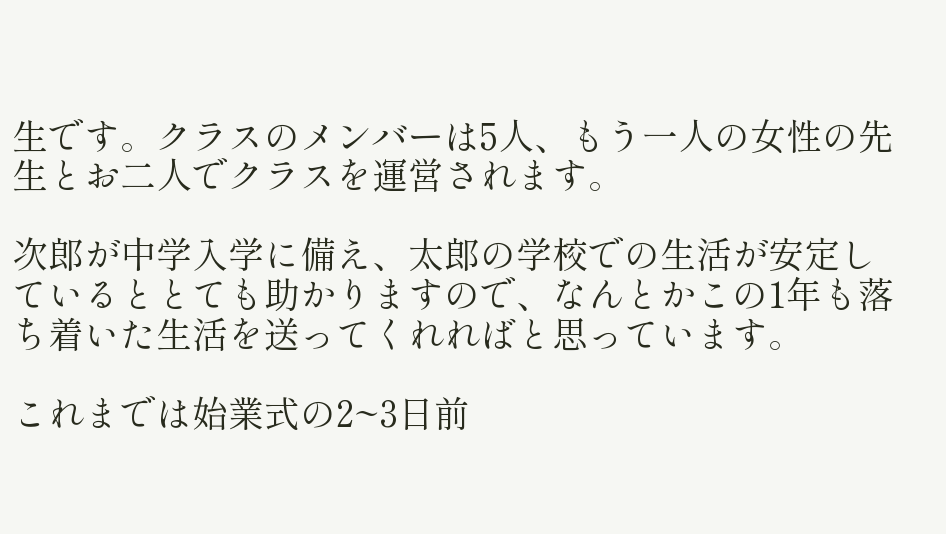生です。クラスのメンバーは5人、もう一人の女性の先生とお二人でクラスを運営されます。

次郎が中学入学に備え、太郎の学校での生活が安定しているととても助かりますので、なんとかこの1年も落ち着いた生活を送ってくれればと思っています。

これまでは始業式の2~3日前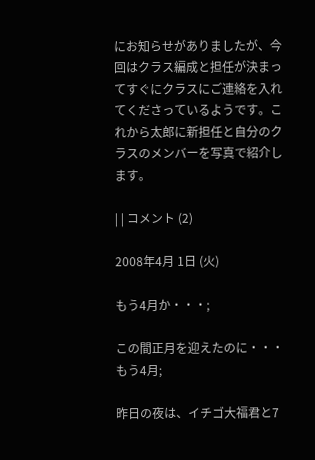にお知らせがありましたが、今回はクラス編成と担任が決まってすぐにクラスにご連絡を入れてくださっているようです。これから太郎に新担任と自分のクラスのメンバーを写真で紹介します。

| | コメント (2)

2008年4月 1日 (火)

もう4月か・・・;

この間正月を迎えたのに・・・もう4月;

昨日の夜は、イチゴ大福君と7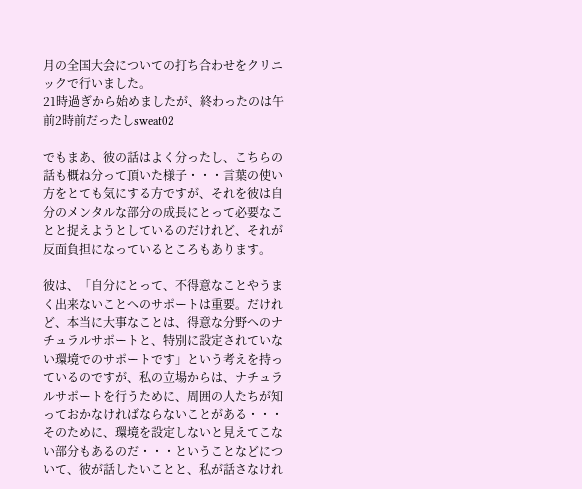月の全国大会についての打ち合わせをクリニックで行いました。
21時過ぎから始めましたが、終わったのは午前2時前だったしsweat02

でもまあ、彼の話はよく分ったし、こちらの話も概ね分って頂いた様子・・・言葉の使い方をとても気にする方ですが、それを彼は自分のメンタルな部分の成長にとって必要なことと捉えようとしているのだけれど、それが反面負担になっているところもあります。

彼は、「自分にとって、不得意なことやうまく出来ないことへのサポートは重要。だけれど、本当に大事なことは、得意な分野へのナチュラルサポートと、特別に設定されていない環境でのサポートです」という考えを持っているのですが、私の立場からは、ナチュラルサポートを行うために、周囲の人たちが知っておかなければならないことがある・・・そのために、環境を設定しないと見えてこない部分もあるのだ・・・ということなどについて、彼が話したいことと、私が話さなけれ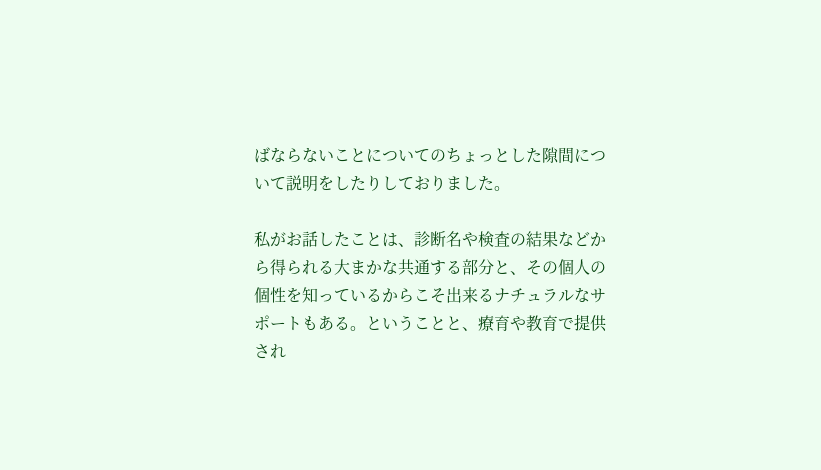ばならないことについてのちょっとした隙間について説明をしたりしておりました。

私がお話したことは、診断名や検査の結果などから得られる大まかな共通する部分と、その個人の個性を知っているからこそ出来るナチュラルなサポートもある。ということと、療育や教育で提供され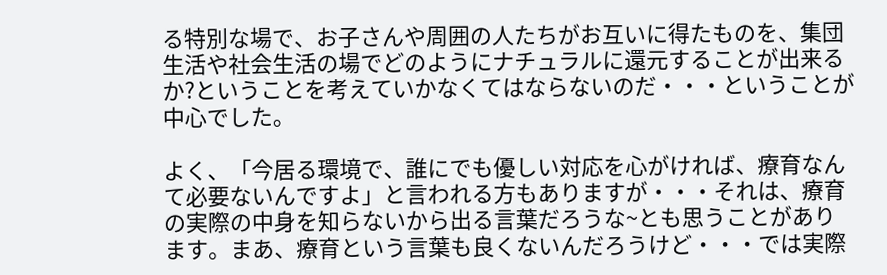る特別な場で、お子さんや周囲の人たちがお互いに得たものを、集団生活や社会生活の場でどのようにナチュラルに還元することが出来るか?ということを考えていかなくてはならないのだ・・・ということが中心でした。

よく、「今居る環境で、誰にでも優しい対応を心がければ、療育なんて必要ないんですよ」と言われる方もありますが・・・それは、療育の実際の中身を知らないから出る言葉だろうな~とも思うことがあります。まあ、療育という言葉も良くないんだろうけど・・・では実際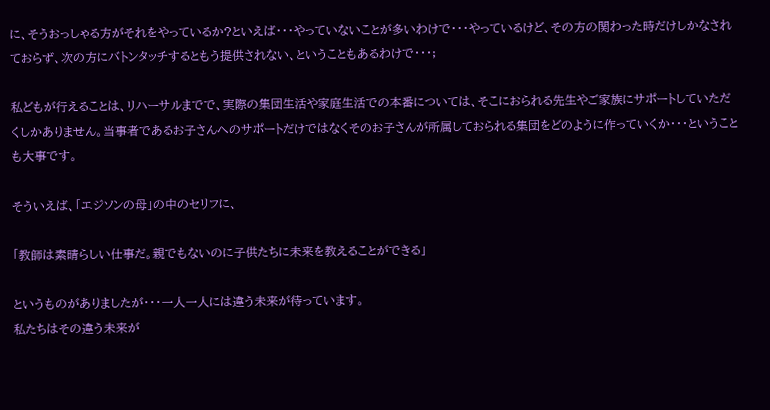に、そうおっしゃる方がそれをやっているか?といえば・・・やっていないことが多いわけで・・・やっているけど、その方の関わった時だけしかなされておらず、次の方にバトンタッチするともう提供されない、ということもあるわけで・・・;

私どもが行えることは、リハーサルまでで、実際の集団生活や家庭生活での本番については、そこにおられる先生やご家族にサポートしていただくしかありません。当事者であるお子さんへのサポートだけではなくそのお子さんが所属しておられる集団をどのように作っていくか・・・ということも大事です。

そういえば、「エジソンの母」の中のセリフに、

「教師は素晴らしい仕事だ。親でもないのに子供たちに未来を教えることができる」

というものがありましたが・・・一人一人には違う未来が待っています。
私たちはその違う未来が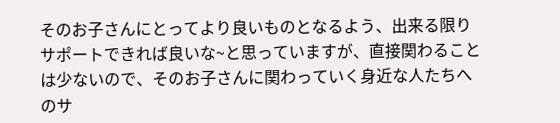そのお子さんにとってより良いものとなるよう、出来る限りサポートできれば良いな~と思っていますが、直接関わることは少ないので、そのお子さんに関わっていく身近な人たちへのサ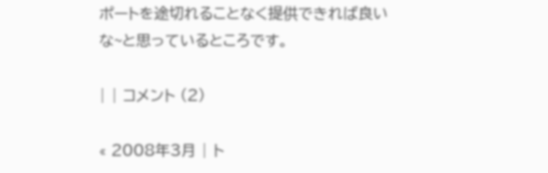ポートを途切れることなく提供できれば良いな~と思っているところです。

| | コメント (2)

« 2008年3月 | ト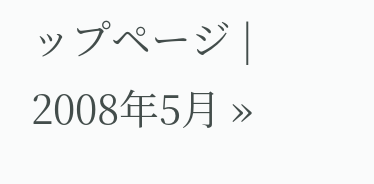ップページ | 2008年5月 »